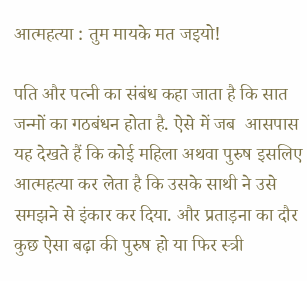आत्महत्या : तुम मायके मत जइयो!

पति और पत्नी का संबंध कहा जाता है कि सात जन्मों का गठबंधन होता है. ऐसे में जब  आसपास यह देखते हैं कि कोई महिला अथवा पुरुष इसलिए आत्महत्या कर लेता है कि उसके साथी ने उसे समझने से इंकार कर दिया. और प्रताड़ना का दौर कुछ ऐसा बढ़ा की पुरुष हो या फिर स्त्री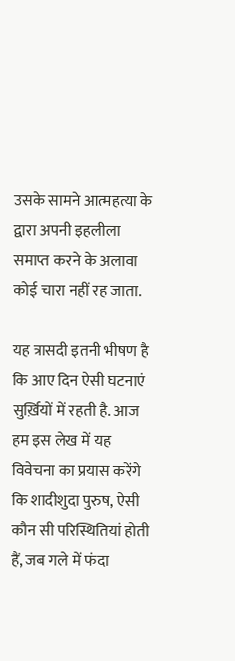उसके सामने आत्महत्या के द्वारा अपनी इहलीला समाप्त करने के अलावा कोई चारा नहीं रह जाता.

यह त्रासदी इतनी भीषण है कि आए दिन ऐसी घटनाएं सुर्ख़ियों में रहती है. आज हम इस लेख में यह विवेचना का प्रयास करेंगे कि शादीशुदा पुरुष, ऐसी कौन सी परिस्थितियां होती हैं, जब गले में फंदा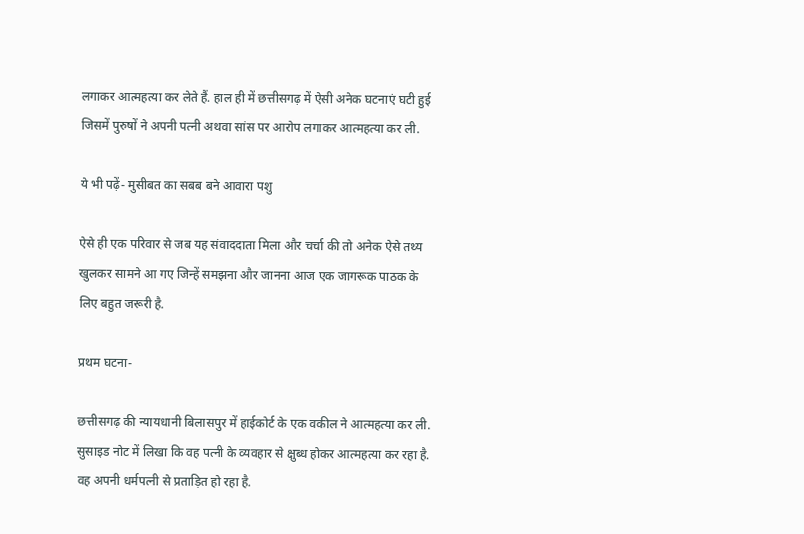लगाकर आत्महत्या कर लेते हैं. हाल ही में छत्तीसगढ़ में ऐसी अनेक घटनाएं घटी हुई जिसमें पुरुषों ने अपनी पत्नी अथवा सांस पर आरोप लगाकर आत्महत्या कर ली.

ये भी पढ़ें- मुसीबत का सबब बने आवारा पशु

ऐसे ही एक परिवार से जब यह संवाददाता मिला और चर्चा की तो अनेक ऐसे तथ्य खुलकर सामने आ गए जिन्हें समझना और जानना आज एक जागरूक पाठक के लिए बहुत जरूरी है.

प्रथम घटना-

छत्तीसगढ़ की न्यायधानी बिलासपुर में हाईकोर्ट के एक वकील ने आत्महत्या कर ली. सुसाइड नोट में लिखा कि वह पत्नी के व्यवहार से क्षुब्ध होकर आत्महत्या कर रहा है. वह अपनी धर्मपत्नी से प्रताड़ित हो रहा है.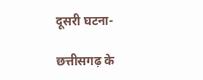दूसरी घटना-

छत्तीसगढ़ के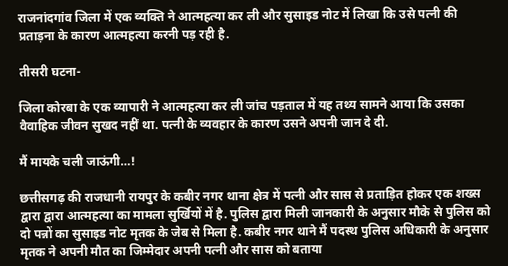राजनांदगांव जिला में एक व्यक्ति ने आत्महत्या कर ली और सुसाइड नोट में लिखा कि उसे पत्नी की प्रताड़ना के कारण आत्महत्या करनी पड़ रही है.

तीसरी घटना-

जिला कोरबा के एक व्यापारी ने आत्महत्या कर ली जांच पड़ताल में यह तथ्य सामने आया कि उसका वैवाहिक जीवन सुखद नहीं था. पत्नी के व्यवहार के कारण उसने अपनी जान दे दी.

मैं मायके चली जाऊंगी…!

छत्तीसगढ़ की राजधानी रायपुर के कबीर नगर थाना क्षेत्र में पत्नी और सास से प्रताड़ित होकर एक शख्स द्वारा द्वारा आत्महत्या का मामला सुर्खियों में है. पुलिस द्वारा मिली जानकारी के अनुसार मौके से पुलिस को  दो पन्नों का सुसाइड नोट मृतक के जेब से मिला है. कबीर नगर थाने मैं पदस्थ पुलिस अधिकारी के अनुसार मृतक ने अपनी मौत का जिम्मेदार अपनी पत्नी और सास को बताया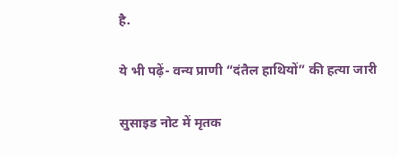है.

ये भी पढ़ें- वन्य प्राणी “दंतैल हाथियों” की हत्या जारी

सुसाइड नोट में मृतक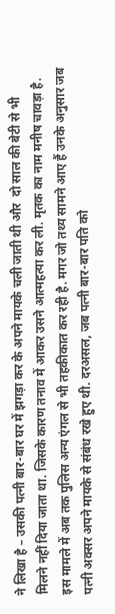ने लिखा है – उसकी पत्नी बार-बार घर में झगड़ा कर के अपने मायके चली जाती थी और  दो साल की बेटी से भी  मिलने नहीं दिया जाता था. जिसके कारण तनाव में आकर उसने आत्महत्या कर ली. मृतक का नाम मनीष चावड़ा है.  इस मामले में अब तक पुलिस अन्य एंगल से भी तहकीकात कर रही है. मगर जो तथ्य सामने आए हैं उनके अनुसार जब पत्नी अक्सर अपने मायके से संबंध रखे हुए थी. दरअसल, जब पत्नी बार-बार पति को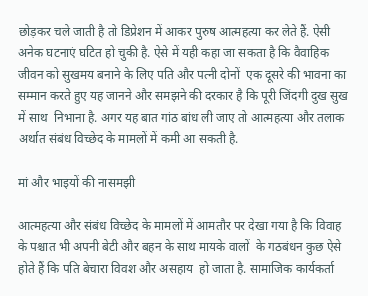छोड़कर चले जाती है तो डिप्रेशन में आकर पुरुष आत्महत्या कर लेते हैं. ऐसी अनेक घटनाएं घटित हो चुकी है. ऐसे में यही कहा जा सकता है कि वैवाहिक जीवन को सुखमय बनाने के लिए पति और पत्नी दोनों  एक दूसरे की भावना का सम्मान करते हुए यह जानने और समझने की दरकार है कि पूरी जिंदगी दुख सुख में साथ  निभाना है. अगर यह बात गांठ बांध ली जाए तो आत्महत्या और तलाक अर्थात संबंध विच्छेद के मामलों में कमी आ सकती है.

मां और भाइयों की नासमझी

आत्महत्या और संबंध विच्छेद के मामलों में आमतौर पर देखा गया है कि विवाह के पश्चात भी अपनी बेटी और बहन के साथ मायके वालों  के गठबंधन कुछ ऐसे होते हैं कि पति बेचारा विवश और असहाय  हो जाता है. सामाजिक कार्यकर्ता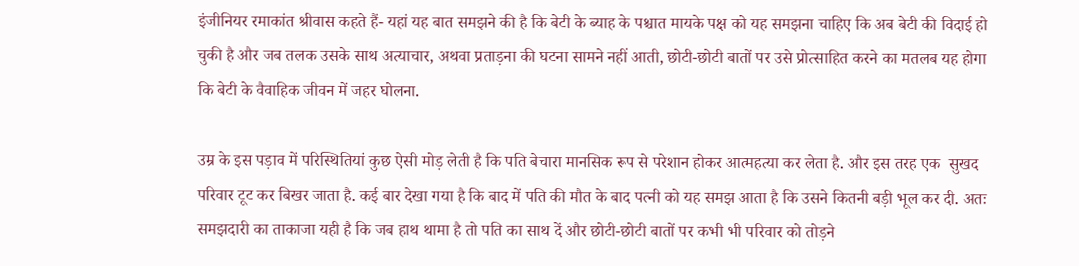इंजीनियर रमाकांत श्रीवास कहते हैं- यहां यह बात समझने की है कि बेटी के ब्याह के पश्चात मायके पक्ष को यह समझना चाहिए कि अब बेटी की विदाई हो चुकी है और जब तलक उसके साथ अत्याचार, अथवा प्रताड़ना की घटना सामने नहीं आती, छोटी-छोटी बातों पर उसे प्रोत्साहित करने का मतलब यह होगा कि बेटी के वैवाहिक जीवन में जहर घोलना.

उम्र के इस पड़ाव में परिस्थितियां कुछ ऐसी मोड़ लेती है कि पति बेचारा मानसिक रूप से परेशान होकर आत्महत्या कर लेता है. और इस तरह एक  सुखद परिवार टूट कर बिखर जाता है. कई बार देखा गया है कि बाद में पति की मौत के बाद पत्नी को यह समझ आता है कि उसने कितनी बड़ी भूल कर दी. अतः समझदारी का ताकाजा यही है कि जब हाथ थामा है तो पति का साथ दें और छोटी-छोटी बातों पर कभी भी परिवार को तोड़ने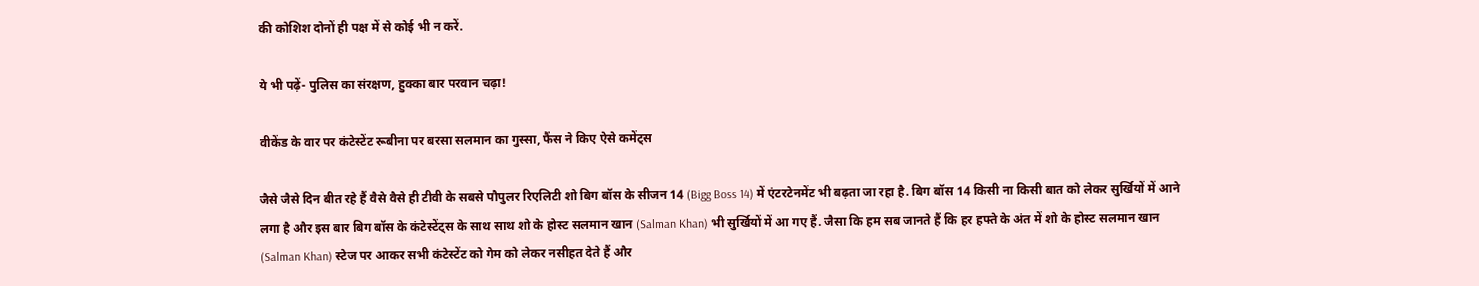की कोशिश दोनों ही पक्ष में से कोई भी न करें.

ये भी पढ़ें- पुलिस का संरक्षण, हुक्का बार परवान चढ़ा!

वीकेंड के वार पर कंटेस्टेंट रूबीना पर बरसा सलमान का गुस्सा, फैंस ने किए ऐसे कमेंट्स

जैसे जैसे दिन बीत रहे हैं वैसे वैसे ही टीवी के सबसे पौपुलर रिएलिटी शो बिग बॉस के सीजन 14 (Bigg Boss 14) में एंटरटेनमेंट भी बढ़ता जा रहा है. बिग बॉस 14 किसी ना किसी बात को लेकर सुर्खियों में आने लगा है और इस बार बिग बॉस के कंटेस्टेंट्स के साथ साथ शो के होस्ट सलमान खान (Salman Khan) भी सुर्खियों में आ गए हैं. जैसा कि हम सब जानते हैं कि हर हफ्ते के अंत में शो के होस्ट सलमान खान (Salman Khan) स्टेज पर आकर सभी कंटेस्टेंट को गेम को लेकर नसीहत देते हैं और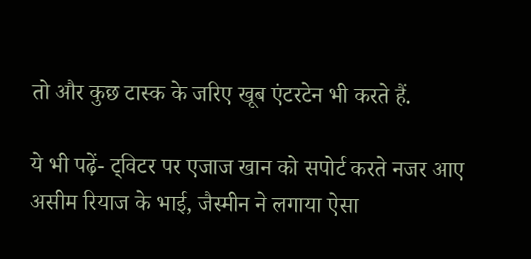तो और कुछ टास्क के जरिए खूब एंटरटेन भी करते हैं.

ये भी पढ़ें- ट्विटर पर एजाज खान को सपोर्ट करते नजर आए असीम रियाज के भाई, जैस्मीन ने लगाया ऐसा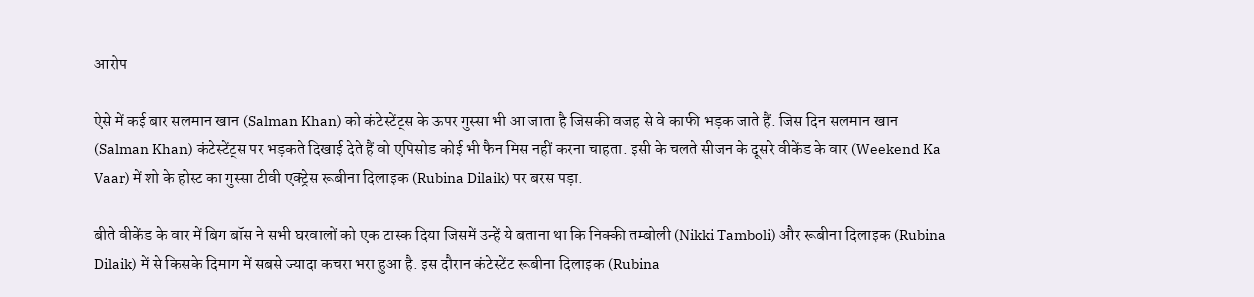आरोप

ऐसे में कई बार सलमान खान (Salman Khan) को कंटेस्टेंट्स के ऊपर गुस्सा भी आ जाता है जिसकी वजह से वे काफी भड़क जाते हैं. जिस दिन सलमान खान (Salman Khan) कंटेस्टेंट्स पर भड़कते दिखाई देते हैं वो एपिसोड कोई भी फैन मिस नहीं करना चाहता. इसी के चलते सीजन के दूसरे वीकेंड के वार (Weekend Ka Vaar) में शो के होस्ट का गुस्सा टीवी एक्ट्रेस रूबीना दिलाइक (Rubina Dilaik) पर बरस पड़ा.

बीते वीकेंड के वार में बिग बॉस ने सभी घरवालों को एक टास्क दिया जिसमें उन्हें ये बताना था कि निक्की तम्बोली (Nikki Tamboli) और रूबीना दिलाइक (Rubina Dilaik) में से किसके दिमाग में सबसे ज्यादा कचरा भरा हुआ है. इस दौरान कंटेस्टेंट रूबीना दिलाइक (Rubina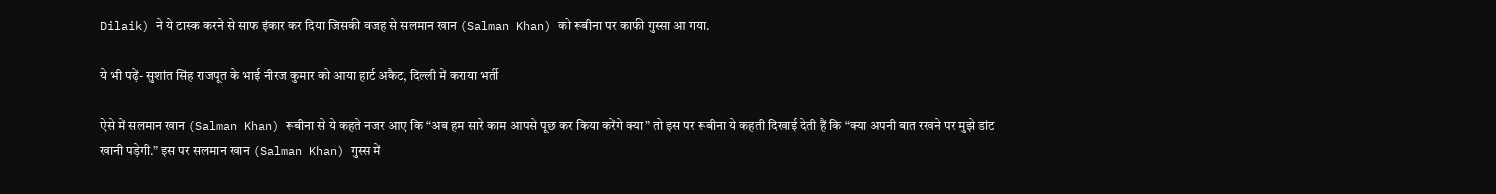Dilaik) ने ये टास्क करने से साफ इंकार कर दिया जिसकी वजह से सलमान खान (Salman Khan) को रूबीना पर काफी गुस्सा आ गया.

ये भी पढ़ें- सुशांत सिंह राजपूत के भाई नीरज कुमार को आया हार्ट अकैट, दिल्ली में कराया भर्ती

ऐसे में सलमान खान (Salman Khan) रूबीना से ये कहते नजर आए कि “अब हम सारे काम आपसे पूछ कर किया करेंगे क्या” तो इस पर रूबीना ये कहती दिखाई देती हैं कि “क्या अपनी बात रखने पर मुझे डांट खानी पड़ेगी.” इस पर सलमान खान (Salman Khan) गुस्स में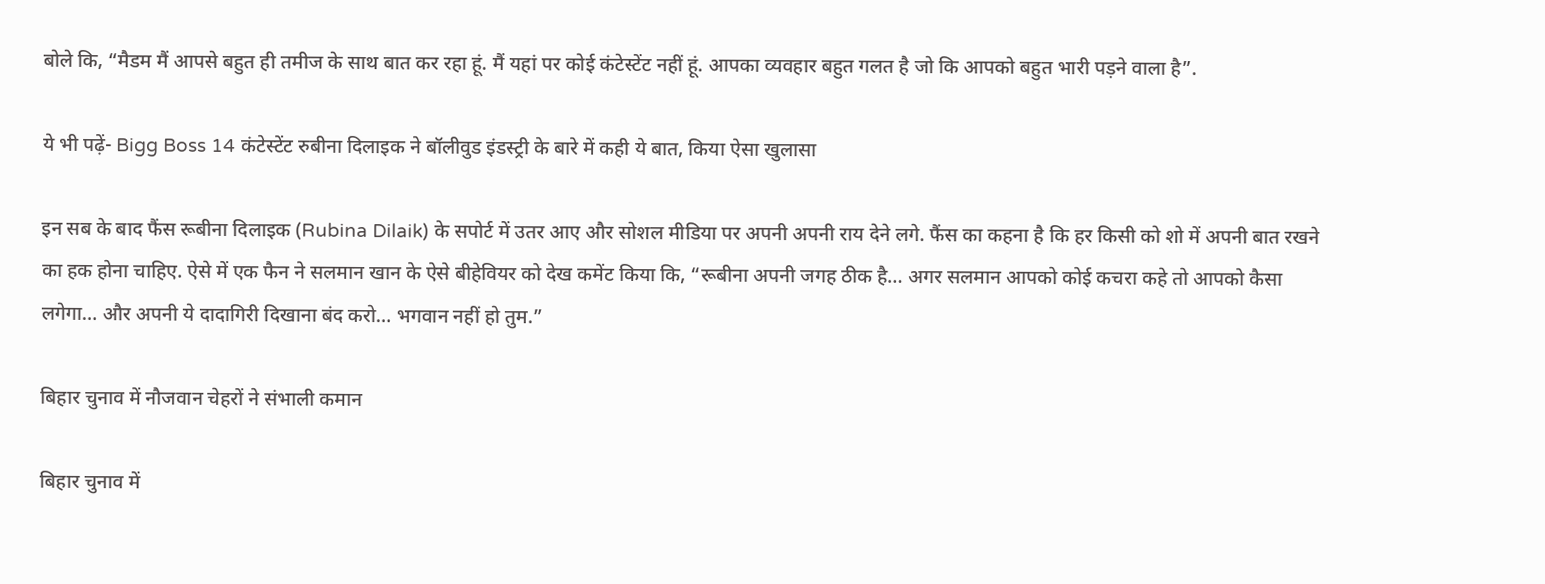बोले कि, “मैडम मैं आपसे बहुत ही तमीज के साथ बात कर रहा हूं. मैं यहां पर कोई कंटेस्टेंट नहीं हूं. आपका व्यवहार बहुत गलत है जो कि आपको बहुत भारी पड़ने वाला है”.

ये भी पढ़ें- Bigg Boss 14 कंटेस्टेंट रुबीना दिलाइक ने बॉलीवुड इंडस्ट्री के बारे में कही ये बात, किया ऐसा खुलासा

इन सब के बाद फैंस रूबीना दिलाइक (Rubina Dilaik) के सपोर्ट में उतर आए और सोशल मीडिया पर अपनी अपनी राय देने लगे. फैंस का कहना है कि हर किसी को शो में अपनी बात रखने का हक होना चाहिए. ऐसे में एक फैन ने सलमान खान के ऐसे बीहेवियर को देख कमेंट किया कि, “रूबीना अपनी जगह ठीक है… अगर सलमान आपको कोई कचरा कहे तो आपको कैसा लगेगा… और अपनी ये दादागिरी दिखाना बंद करो… भगवान नहीं हो तुम.”

बिहार चुनाव में नौजवान चेहरों ने संभाली कमान

बिहार चुनाव में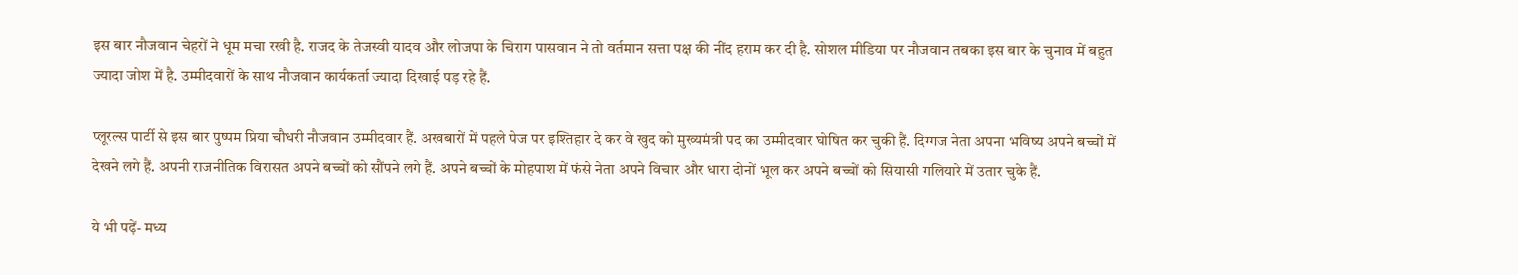इस बार नौजवान चेहरों ने धूम मचा रखी है. राजद के तेजस्वी यादव और लोजपा के चिराग पासवान ने तो वर्तमान सत्ता पक्ष की नींद हराम कर दी है. सोशल मीडिया पर नौजवान तबका इस बार के चुनाव में बहुत ज्यादा जोश में है. उम्मीदवारों के साथ नौजवान कार्यकर्ता ज्यादा दिखाई पड़ रहे हैं.

प्लूरल्स पार्टी से इस बार पुष्पम प्रिया चौधरी नौजवान उम्मीदवार हैं. अखबारों में पहले पेज पर इश्तिहार दे कर वे खुद को मुख्यमंत्री पद का उम्मीदवार घोषित कर चुकी हैं. दिग्गज नेता अपना भविष्य अपने बच्चों में देखने लगे हैं. अपनी राजनीतिक विरासत अपने बच्चों को सौंपने लगे हैं. अपने बच्चों के मोहपाश में फंसे नेता अपने विचार और धारा दोनों भूल कर अपने बच्चों को सियासी गलियारे में उतार चुके हैं.

ये भी पढ़ें- मध्य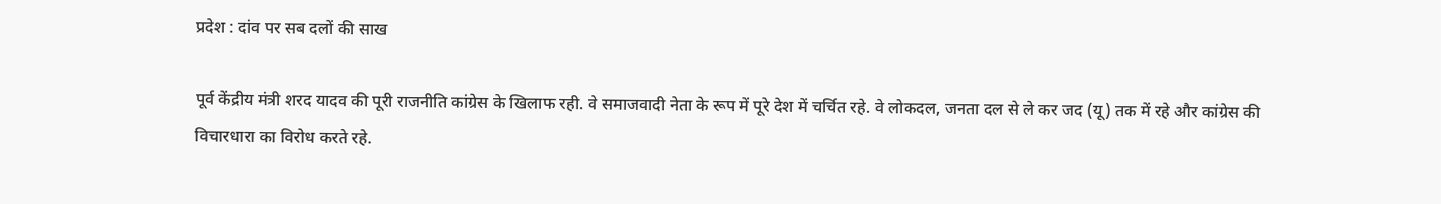प्रदेश : दांव पर सब दलों की साख

पूर्व केंद्रीय मंत्री शरद यादव की पूरी राजनीति कांग्रेस के खिलाफ रही. वे समाजवादी नेता के रूप में पूरे देश में चर्चित रहे. वे लोकदल, जनता दल से ले कर जद (यू) तक में रहे और कांग्रेस की विचारधारा का विरोध करते रहे.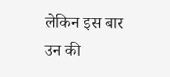लेकिन इस बार उन की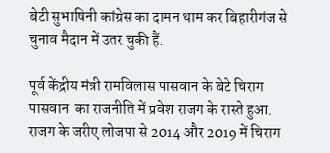बेटी सुभाषिनी कांग्रेस का दामन थाम कर बिहारीगंज से चुनाव मैदान में उतर चुकी हैं.

पूर्व केंद्रीय मंत्री रामविलास पासवान के बेटे चिराग पासवान  का राजनीति में प्रवेश राजग के रास्ते हुआ. राजग के जरीए लोजपा से 2014 और 2019 में चिराग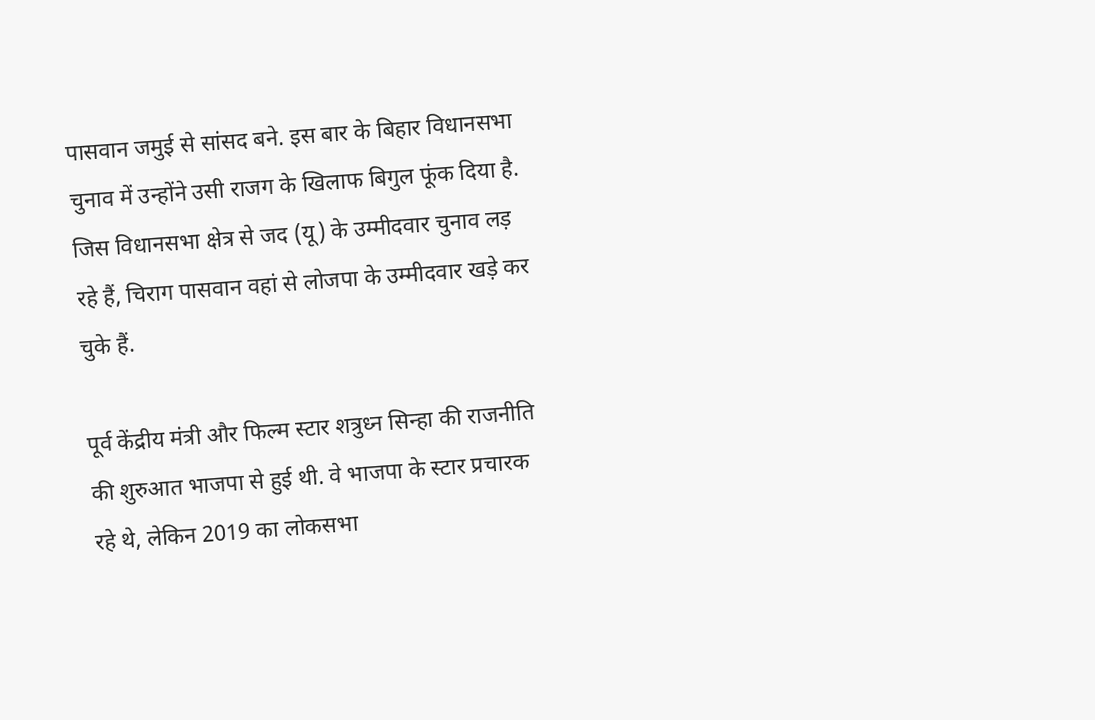पासवान जमुई से सांसद बने. इस बार के बिहार विधानसभा चुनाव में उन्होंने उसी राजग के खिलाफ बिगुल फूंक दिया है. जिस विधानसभा क्षेत्र से जद (यू) के उम्मीदवार चुनाव लड़ रहे हैं, चिराग पासवान वहां से लोजपा के उम्मीदवार खड़े कर चुके हैं.

पूर्व केंद्रीय मंत्री और फिल्म स्टार शत्रुध्न सिन्हा की राजनीति की शुरुआत भाजपा से हुई थी. वे भाजपा के स्टार प्रचारक रहे थे, लेकिन 2019 का लोकसभा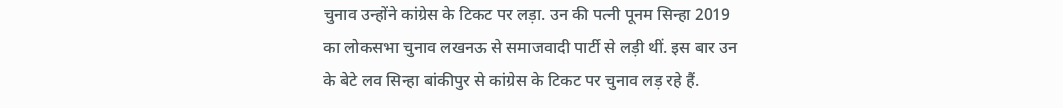चुनाव उन्होंने कांग्रेस के टिकट पर लड़ा. उन की पत्नी पूनम सिन्हा 2019 का लोकसभा चुनाव लखनऊ से समाजवादी पार्टी से लड़ी थीं. इस बार उन के बेटे लव सिन्हा बांकीपुर से कांग्रेस के टिकट पर चुनाव लड़ रहे हैं.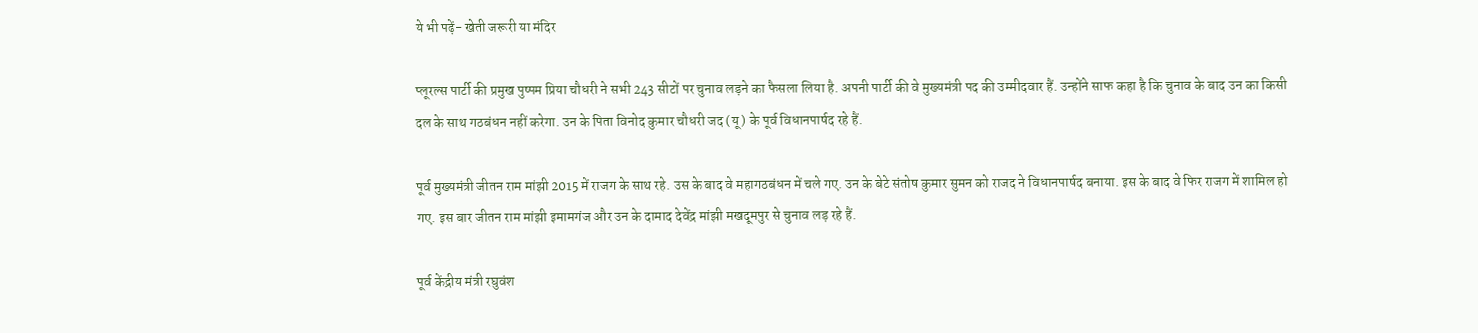ये भी पढ़ें- खेती जरूरी या मंदिर

प्लूरल्स पार्टी की प्रमुख पुष्पम प्रिया चौधरी ने सभी 243 सीटों पर चुनाव लड़ने का फैसला लिया है. अपनी पार्टी की वे मुख्यमंत्री पद की उम्मीदवार हैं. उन्होंने साफ कहा है कि चुनाव के बाद उन का किसी दल के साथ गठबंधन नहीं करेगा. उन के पिता विनोद कुमार चौधरी जद (यू) के पूर्व विधानपार्षद रहे हैं.

पूर्व मुख्यमंत्री जीतन राम मांझी 2015 में राजग के साथ रहे. उस के बाद वे महागठबंधन में चले गए. उन के बेटे संतोष कुमार सुमन को राजद ने विधानपार्षद बनाया. इस के बाद वे फिर राजग में शामिल हो गए. इस बार जीतन राम मांझी इमामगंज और उन के दामाद देवेंद्र मांझी मखदूमपुर से चुनाव लड़ रहे हैं.

पूर्व केंद्रीय मंत्री रघुवंश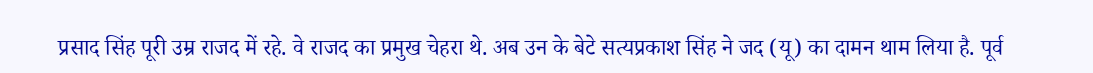प्रसाद सिंह पूरी उम्र राजद में रहे. वे राजद का प्रमुख चेहरा थे. अब उन के बेटे सत्यप्रकाश सिंह ने जद (यू) का दामन थाम लिया है. पूर्व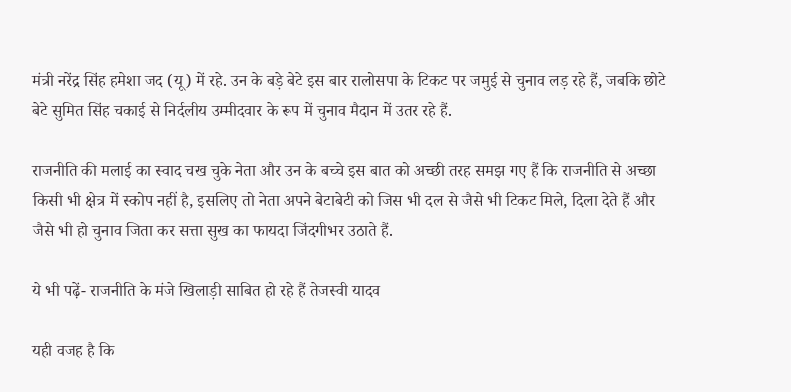मंत्री नरेंद्र सिंह हमेशा जद (यू) में रहे. उन के बड़े बेटे इस बार रालोसपा के टिकट पर जमुई से चुनाव लड़ रहे हैं, जबकि छोटे बेटे सुमित सिंह चकाई से निर्दलीय उम्मीदवार के रूप में चुनाव मैदान में उतर रहे हैं.

राजनीति की मलाई का स्वाद चख चुके नेता और उन के बच्चे इस बात को अच्छी तरह समझ गए हैं कि राजनीति से अच्छा किसी भी क्षेत्र में स्कोप नहीं है, इसलिए तो नेता अपने बेटाबेटी को जिस भी दल से जैसे भी टिकट मिले, दिला देते हैं और जैसे भी हो चुनाव जिता कर सत्ता सुख का फायदा जिंदगीभर उठाते हैं.

ये भी पढ़ें- राजनीति के मंजे खिलाड़ी साबित हो रहे हैं तेजस्वी यादव

यही वजह है कि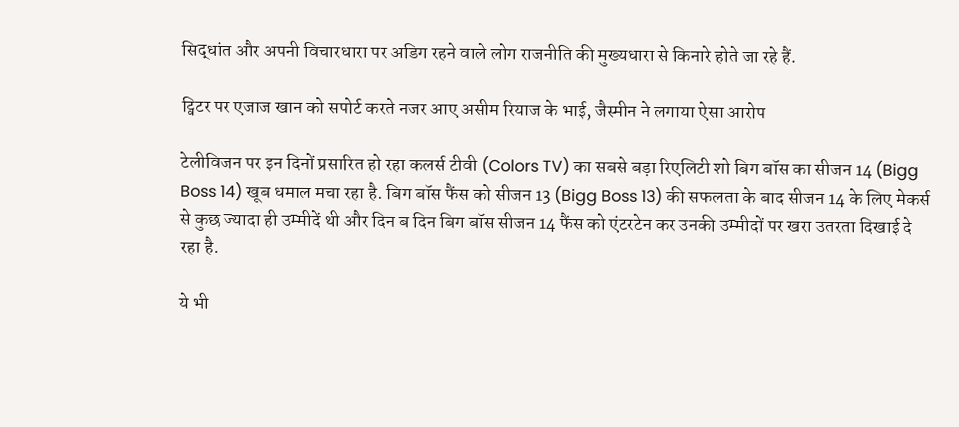सिद्धांत और अपनी विचारधारा पर अडिग रहने वाले लोग राजनीति की मुख्यधारा से किनारे होते जा रहे हैं.

ट्विटर पर एजाज खान को सपोर्ट करते नजर आए असीम रियाज के भाई, जैस्मीन ने लगाया ऐसा आरोप

टेलीविजन पर इन दिनों प्रसारित हो रहा कलर्स टीवी (Colors TV) का सबसे बड़ा रिएलिटी शो बिग बॉस का सीजन 14 (Bigg Boss 14) खूब धमाल मचा रहा है. बिग बॉस फैंस को सीजन 13 (Bigg Boss 13) की सफलता के बाद सीजन 14 के लिए मेकर्स से कुछ ज्यादा ही उम्मीदें थी और दिन ब दिन बिग बॉस सीजन 14 फैंस को एंटरटेन कर उनकी उम्मीदों पर खरा उतरता दिखाई दे रहा है.

ये भी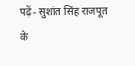पढ़ें- सुशांत सिंह राजपूत के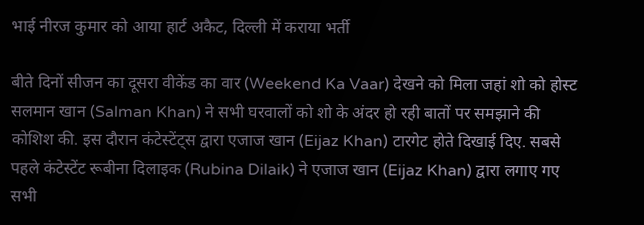भाई नीरज कुमार को आया हार्ट अकैट, दिल्ली में कराया भर्ती

बीते दिनों सीजन का दूसरा वीकेंड का वार (Weekend Ka Vaar) देखने को मिला जहां शो को होस्ट सलमान खान (Salman Khan) ने सभी घरवालों को शो के अंदर हो रही बातों पर समझाने की कोशिश की. इस दौरान कंटेस्टेंट्स द्वारा एजाज खान (Eijaz Khan) टारगेट होते दिखाई दिए. सबसे पहले कंटेस्टेंट रूबीना दिलाइक (Rubina Dilaik) ने एजाज खान (Eijaz Khan) द्वारा लगाए गए सभी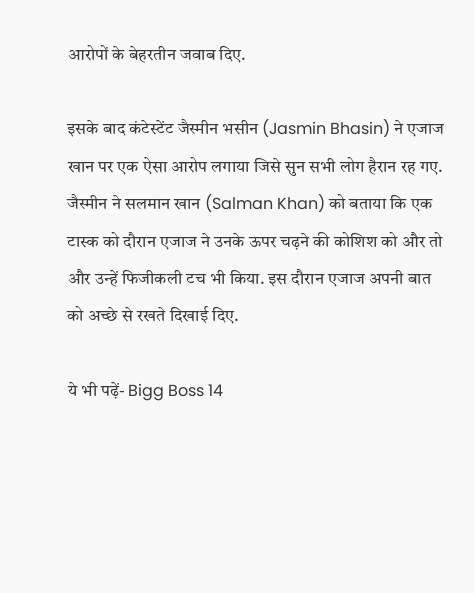आरोपों के बेहरतीन जवाब दिए.

इसके बाद कंटेस्टेंट जैस्मीन भसीन (Jasmin Bhasin) ने एजाज खान पर एक ऐसा आरोप लगाया जिसे सुन सभी लोग हैरान रह गए. जैस्मीन ने सलमान खान (Salman Khan) को बताया कि एक टास्क को दौरान एजाज ने उनके ऊपर चढ़ने की कोशिश को और तो और उन्हें फिजीकली टच भी किया. इस दौरान एजाज अपनी बात को अच्छे से रखते दिखाई दिए.

ये भी पढ़ें- Bigg Boss 14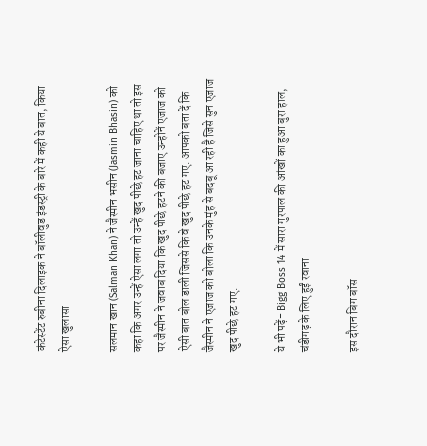कंटेस्टेंट रुबीना दिलाइक ने बॉलीवुड इंडस्ट्री के बारे में कही ये बात, किया ऐसा खुलासा

सलमान खान (Salman Khan) ने जैस्मीन भसीन (Jasmin Bhasin) को कहा कि अगर उन्हें ऐसा लगा तो उन्हें खुद पीछे हट जाना चाहिए था तो इस पर जैस्मीन ने जवाब दिया कि खुद पीछे हटने की बजाए उन्होनें एजाज को ऐसी बात बोल डाली जिससे कि वे खुद पीछे हट गए. आपको बता दें कि जैस्मीन ने एजाज को बोला कि उनके मुंह से बदबू आ रही है जिसे सुन एजाज खुद पीछे हट गए.

ये भी पढ़ें- Bigg Boss 14 में सारा गुरपाल की आंखों का हुआ बुरा हाल, चंडीगढ़ के लिए हुईं रवाना

इस दौरान बिग बॉस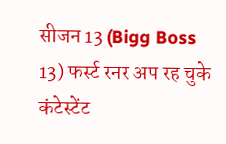सीजन 13 (Bigg Boss 13) फर्स्ट रनर अप रह चुके कंटेस्टेंट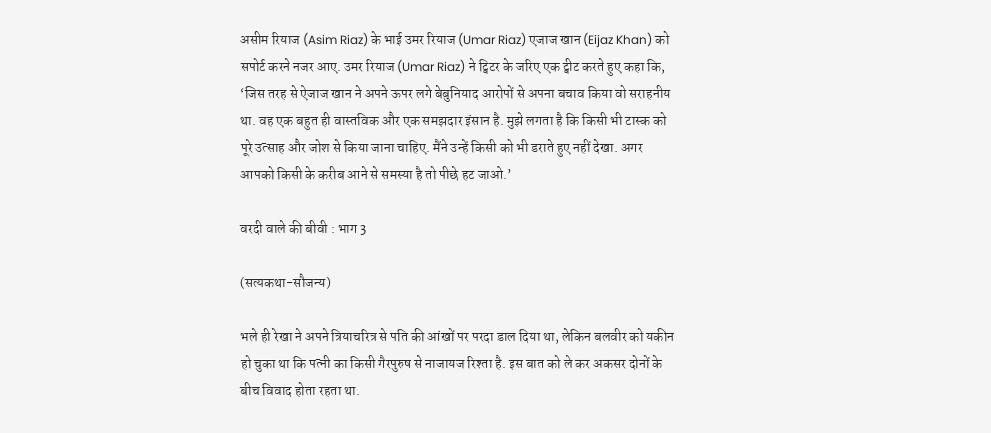असीम रियाज (Asim Riaz) के भाई उमर रियाज (Umar Riaz) एजाज खान (Eijaz Khan) को सपोर्ट करने नजर आए. उमर रियाज (Umar Riaz) ने ट्विटर के जरिए एक ट्वीट करते हुए कहा कि, ‘जिस तरह से ऐजाज खान ने अपने ऊपर लगे बेबुनियाद आरोपों से अपना बचाव किया वो सराहनीय था. वह एक बहुत ही वास्तविक और एक समझदार इंसान है. मुझे लगता है कि किसी भी टास्क को पूरे उत्साह और जोश से किया जाना चाहिए. मैंने उन्हें किसी को भी डराते हुए नहीं देखा. अगर आपको किसी के करीब आने से समस्या है तो पीछे हट जाओ.’

वरदी वाले की बीवी : भाग 3

(सत्यकथा-सौजन्य)

भले ही रेखा ने अपने त्रियाचरित्र से पति की आंखों पर परदा डाल दिया था, लेकिन बलवीर को यकीन हो चुका था कि पत्नी का किसी गैरपुरुष से नाजायज रिश्ता है. इस बात को ले कर अकसर दोनों के बीच विवाद होता रहता था.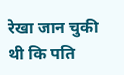रेखा जान चुकी थी कि पति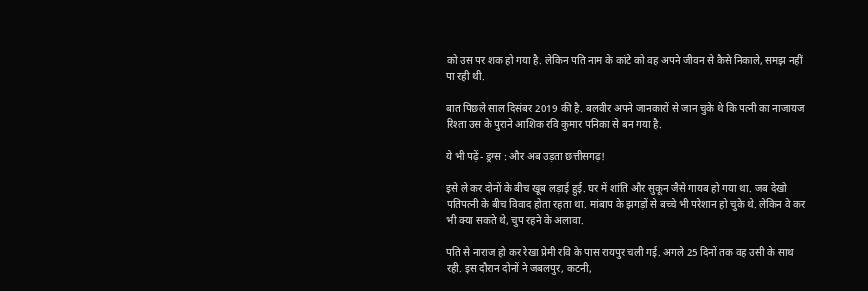को उस पर शक हो गया है. लेकिन पति नाम के कांटे को वह अपने जीवन से कैसे निकाले, समझ नहीं पा रही थी.

बात पिछले साल दिसंबर 2019 की है. बलवीर अपने जानकारों से जान चुके थे कि पत्नी का नाजायज रिश्ता उस के पुराने आशिक रवि कुमार पनिका से बन गया है.

ये भी पढ़ें- ड्रग्स : और अब उड़ता छत्तीसगढ़!

इसे ले कर दोनों के बीच खूब लड़ाई हुई. घर में शांति और सुकून जैसे गायब हो गया था. जब देखो पतिपत्नी के बीच विवाद होता रहता था. मांबाप के झगड़ों से बच्चे भी परेशान हो चुके थे. लेकिन वे कर भी क्या सकते थे, चुप रहने के अलावा.

पति से नाराज हो कर रेखा प्रेमी रवि के पास रायपुर चली गई. अगले 25 दिनों तक वह उसी के साथ रही. इस दौरान दोनों ने जबलपुर, कटनी,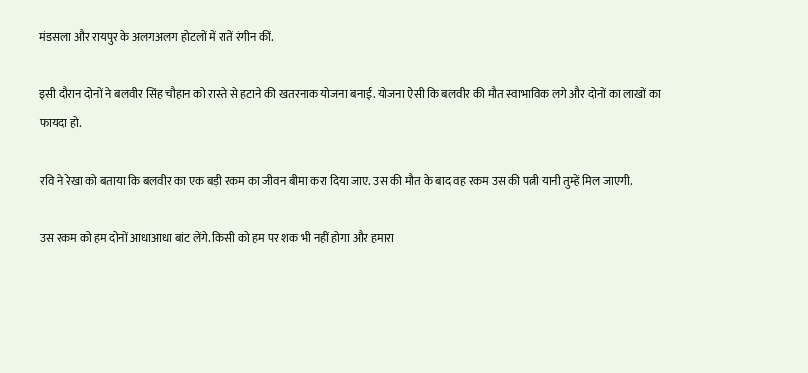मंडसला और रायपुर के अलगअलग होटलों में रातें रंगीन कीं.

इसी दौरान दोनों ने बलवीर सिंह चौहान को रास्ते से हटाने की खतरनाक योजना बनाई. योजना ऐसी कि बलवीर की मौत स्वाभाविक लगे और दोनों का लाखों का फायदा हो.

रवि ने रेखा को बताया कि बलवीर का एक बड़ी रकम का जीवन बीमा करा दिया जाए. उस की मौत के बाद वह रकम उस की पत्नी यानी तुम्हें मिल जाएगी.

उस रकम को हम दोनों आधाआधा बांट लेंगे. किसी को हम पर शक भी नहीं होगा और हमारा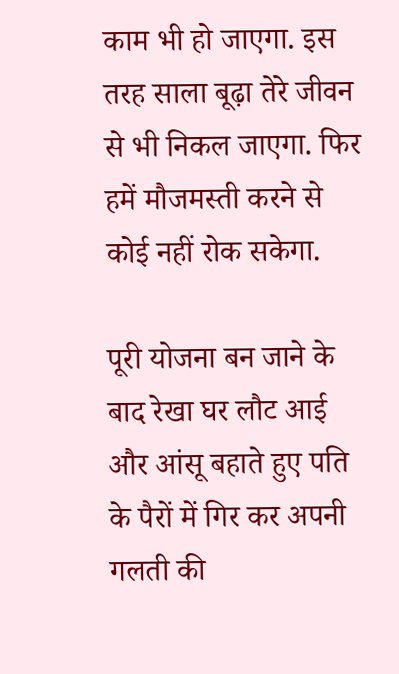काम भी हो जाएगा. इस तरह साला बूढ़ा तेरे जीवन से भी निकल जाएगा. फिर हमें मौजमस्ती करने से कोई नहीं रोक सकेगा.

पूरी योजना बन जाने के बाद रेखा घर लौट आई और आंसू बहाते हुए पति के पैरों में गिर कर अपनी गलती की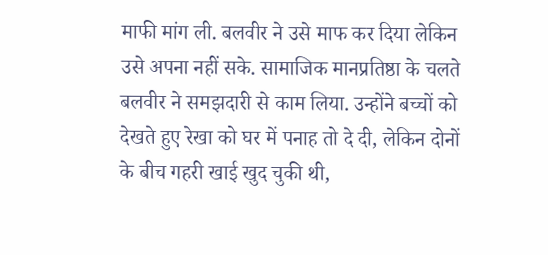माफी मांग ली. बलवीर ने उसे माफ कर दिया लेकिन उसे अपना नहीं सके. सामाजिक मानप्रतिष्ठा के चलते बलवीर ने समझदारी से काम लिया. उन्होंने बच्चों को देखते हुए रेखा को घर में पनाह तो दे दी, लेकिन दोनों के बीच गहरी खाई खुद चुकी थी,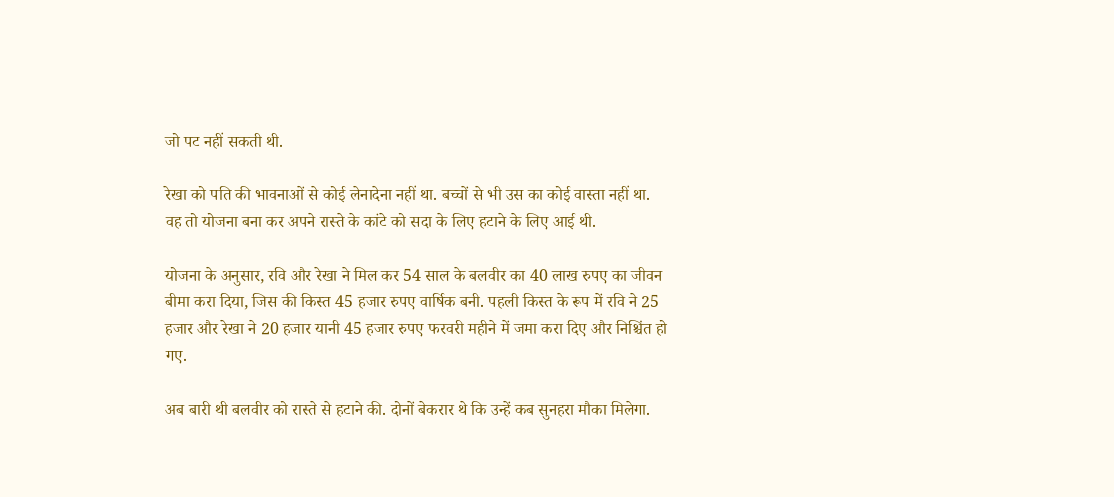जो पट नहीं सकती थी.

रेखा को पति की भावनाओं से कोई लेनादेना नहीं था. बच्चों से भी उस का कोई वास्ता नहीं था. वह तो योजना बना कर अपने रास्ते के कांटे को सदा के लिए हटाने के लिए आई थी.

योजना के अनुसार, रवि और रेखा ने मिल कर 54 साल के बलवीर का 40 लाख रुपए का जीवन बीमा करा दिया, जिस की किस्त 45 हजार रुपए वार्षिक बनी. पहली किस्त के रूप में रवि ने 25 हजार और रेखा ने 20 हजार यानी 45 हजार रुपए फरवरी महीने में जमा करा दिए और निश्चिंत हो गए.

अब बारी थी बलवीर को रास्ते से हटाने की. दोनों बेकरार थे कि उन्हें कब सुनहरा मौका मिलेगा.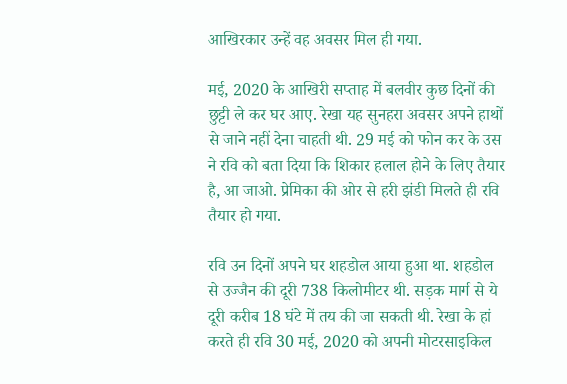आखिरकार उन्हें वह अवसर मिल ही गया.

मई, 2020 के आखिरी सप्ताह में बलवीर कुछ दिनों की छुट्टी ले कर घर आए. रेखा यह सुनहरा अवसर अपने हाथों से जाने नहीं देना चाहती थी. 29 मई को फोन कर के उस ने रवि को बता दिया कि शिकार हलाल होने के लिए तैयार है, आ जाओ. प्रेमिका की ओर से हरी झंडी मिलते ही रवि तैयार हो गया.

रवि उन दिनों अपने घर शहडोल आया हुआ था. शहडोल से उज्जैन की दूरी 738 किलोमीटर थी. सड़क मार्ग से ये दूरी करीब 18 घंटे में तय की जा सकती थी. रेखा के हां करते ही रवि 30 मई, 2020 को अपनी मोटरसाइकिल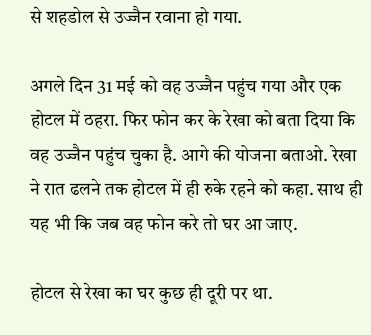से शहडोल से उज्जैन रवाना हो गया.

अगले दिन 31 मई को वह उज्जैन पहुंच गया और एक होटल में ठहरा. फिर फोन कर के रेखा को बता दिया कि वह उज्जैन पहुंच चुका है. आगे की योजना बताओ. रेखा ने रात ढलने तक होटल में ही रुके रहने को कहा. साथ ही यह भी कि जब वह फोन करे तो घर आ जाए.

होटल से रेखा का घर कुछ ही दूरी पर था.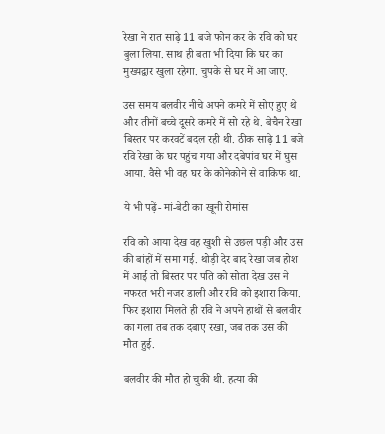रेखा ने रात साढ़े 11 बजे फोन कर के रवि को घर बुला लिया. साथ ही बता भी दिया कि घर का मुख्यद्वार खुला रहेगा. चुपके से घर में आ जाए.

उस समय बलवीर नीचे अपने कमरे में सोए हुए थे और तीनों बच्चे दूसरे कमरे में सो रहे थे. बेचैन रेखा बिस्तर पर करवटें बदल रही थी. ठीक साढ़े 11 बजे रवि रेखा के घर पहुंच गया और दबेपांव घर में घुस आया. वैसे भी वह घर के कोनेकोने से वाकिफ था.

ये भी पढ़ें- मां-बेटी का खूनी रोमांस

रवि को आया देख वह खुशी से उछल पड़ी और उस की बांहों में समा गई. थोड़ी देर बाद रेखा जब होश में आई तो बिस्तर पर पति को सोता देख उस ने नफरत भरी नजर डाली और रवि को इशारा किया. फिर इशारा मिलते ही रवि ने अपने हाथों से बलवीर का गला तब तक दबाए रखा, जब तक उस की मौत हुई.

बलवीर की मौत हो चुकी थी. हत्या की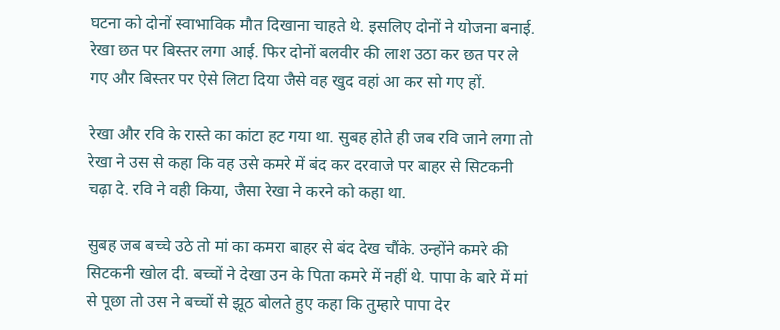घटना को दोनों स्वाभाविक मौत दिखाना चाहते थे. इसलिए दोनों ने योजना बनाई. रेखा छत पर बिस्तर लगा आई. फिर दोनों बलवीर की लाश उठा कर छत पर ले गए और बिस्तर पर ऐसे लिटा दिया जैसे वह खुद वहां आ कर सो गए हों.

रेखा और रवि के रास्ते का कांटा हट गया था. सुबह होते ही जब रवि जाने लगा तो रेखा ने उस से कहा कि वह उसे कमरे में बंद कर दरवाजे पर बाहर से सिटकनी चढ़ा दे. रवि ने वही किया, जैसा रेखा ने करने को कहा था.

सुबह जब बच्चे उठे तो मां का कमरा बाहर से बंद देख चौंके. उन्होंने कमरे की सिटकनी खोल दी. बच्चों ने देखा उन के पिता कमरे में नहीं थे. पापा के बारे में मां से पूछा तो उस ने बच्चों से झूठ बोलते हुए कहा कि तुम्हारे पापा देर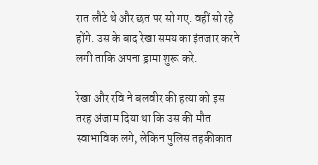रात लौटे थे और छत पर सो गए. वहीं सो रहे होंगे. उस के बाद रेखा समय का इंतजार करने लगी ताकि अपना ड्रामा शुरू करे.

रेखा और रवि ने बलवीर की हत्या को इस तरह अंजाम दिया था कि उस की मौत स्वाभाविक लगे, लेकिन पुलिस तहकीकात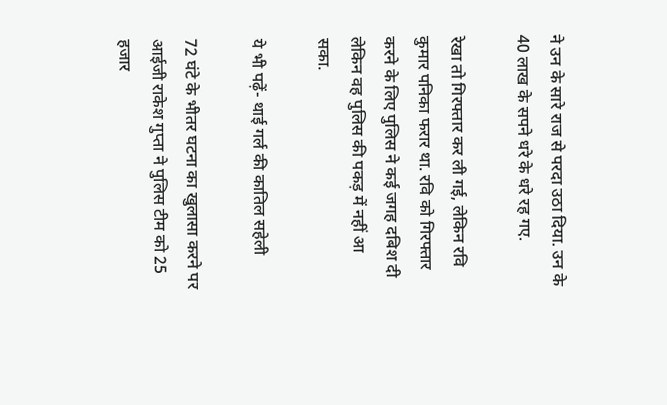ने उन के सारे राज से परदा उठा दिया. उन के 40 लाख के सपने धरे के धरे रह गए.

रेखा तो गिरफ्तार कर ली गई, लेकिन रवि कुमार पनिका फरार था. रवि को गिरफ्तार करने के लिए पुलिस ने कई जगह दबिश दी लेकिन वह पुलिस की पकड़ में नहीं आ सका.

ये भी पढ़ें- थाई गर्ल की कातिल सहेली

72 घंटे के भीतर घटना का खुलासा करने पर आईजी राकेश गुप्ता ने पुलिस टीम को 25 हजार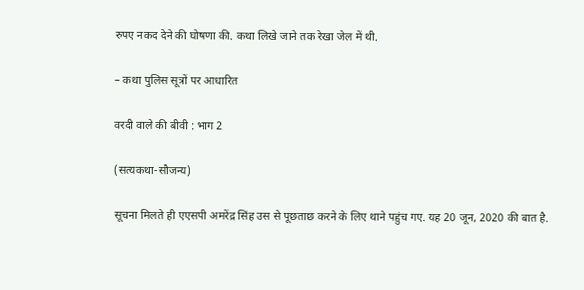रुपए नकद देने की घोषणा की. कथा लिखे जाने तक रेखा जेल में थी.

– कथा पुलिस सूत्रों पर आधारित

वरदी वाले की बीवी : भाग 2

(सत्यकथा-सौजन्य)

सूचना मिलते ही एएसपी अमरेंद्र सिंह उस से पूछताछ करने के लिए थाने पहुंच गए. यह 20 जून, 2020 की बात है.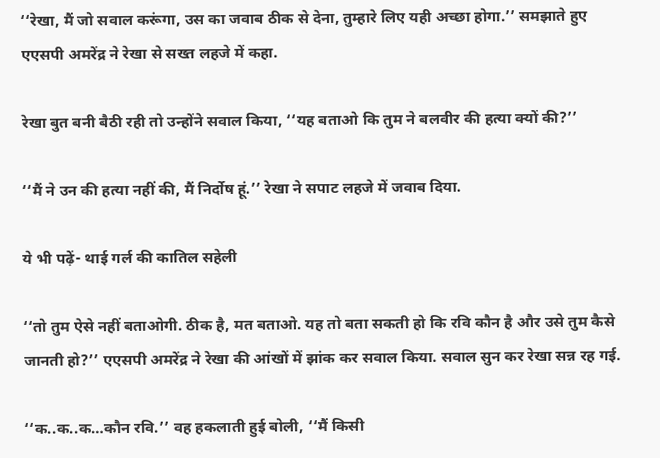‘‘रेखा, मैं जो सवाल करूंगा, उस का जवाब ठीक से देना, तुम्हारे लिए यही अच्छा होगा.’’ समझाते हुए एएसपी अमरेंद्र ने रेखा से सख्त लहजे में कहा.

रेखा बुत बनी बैठी रही तो उन्होंने सवाल किया, ‘‘यह बताओ कि तुम ने बलवीर की हत्या क्यों की?’’

‘‘मैं ने उन की हत्या नहीं की, मैं निर्दोष हूं.’’ रेखा ने सपाट लहजे में जवाब दिया.

ये भी पढ़ें- थाई गर्ल की कातिल सहेली

‘‘तो तुम ऐसे नहीं बताओगी. ठीक है, मत बताओ. यह तो बता सकती हो कि रवि कौन है और उसे तुम कैसे जानती हो?’’ एएसपी अमरेंद्र ने रेखा की आंखों में झांक कर सवाल किया. सवाल सुन कर रेखा सन्न रह गई.

‘‘क..क..क…कौन रवि.’’ वह हकलाती हुई बोली, ‘‘मैं किसी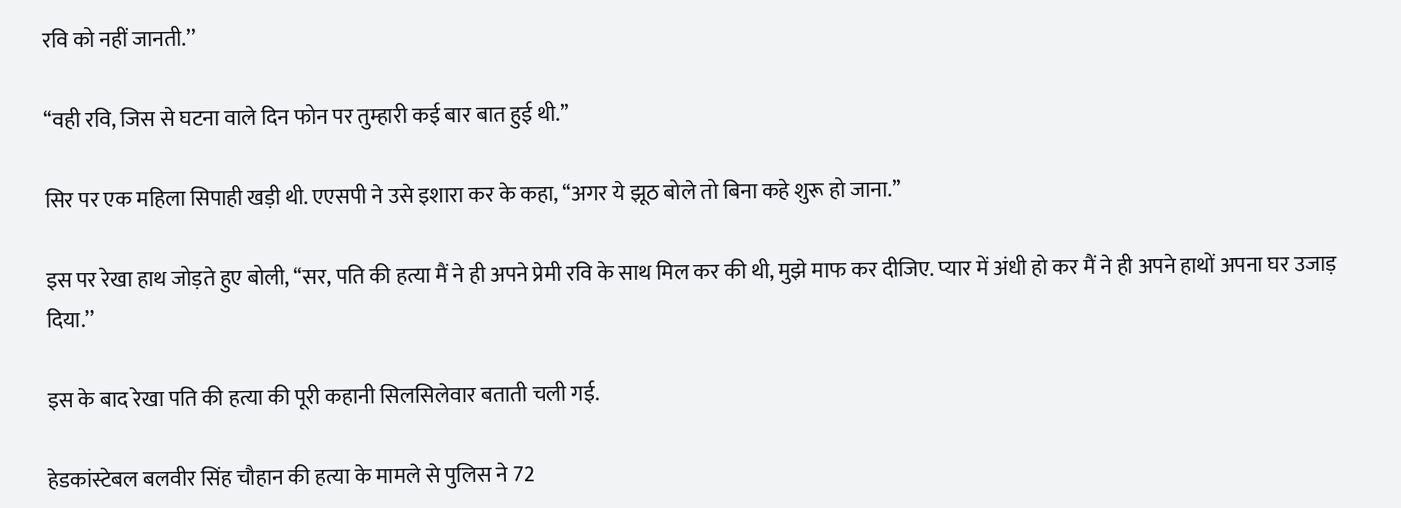रवि को नहीं जानती.’’

‘‘वही रवि, जिस से घटना वाले दिन फोन पर तुम्हारी कई बार बात हुई थी.’’

सिर पर एक महिला सिपाही खड़ी थी. एएसपी ने उसे इशारा कर के कहा, ‘‘अगर ये झूठ बोले तो बिना कहे शुरू हो जाना.’’

इस पर रेखा हाथ जोड़ते हुए बोली, ‘‘सर, पति की हत्या मैं ने ही अपने प्रेमी रवि के साथ मिल कर की थी, मुझे माफ कर दीजिए. प्यार में अंधी हो कर मैं ने ही अपने हाथों अपना घर उजाड़ दिया.’’

इस के बाद रेखा पति की हत्या की पूरी कहानी सिलसिलेवार बताती चली गई.

हेडकांस्टेबल बलवीर सिंह चौहान की हत्या के मामले से पुलिस ने 72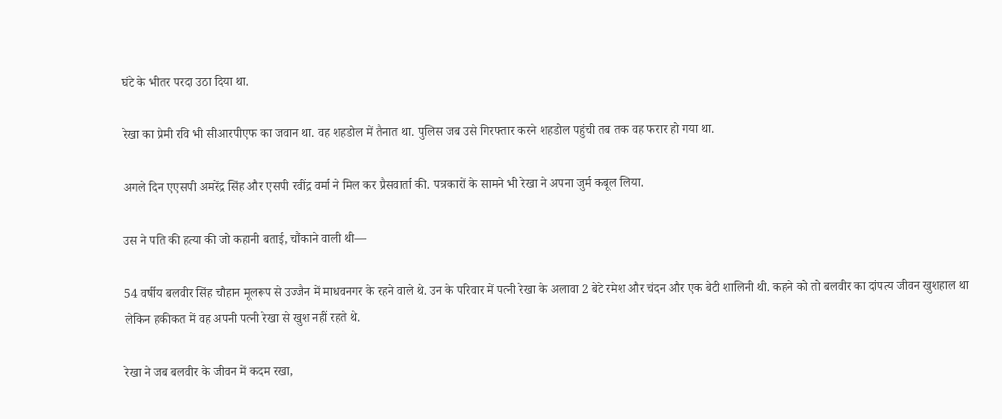घंटे के भीतर परदा उठा दिया था.

रेखा का प्रेमी रवि भी सीआरपीएफ का जवान था. वह शहडोल में तैनात था. पुलिस जब उसे गिरफ्तार करने शहडोल पहुंची तब तक वह फरार हो गया था.

अगले दिन एएसपी अमरेंद्र सिंह और एसपी रवींद्र वर्मा ने मिल कर प्रैसवार्ता की. पत्रकारों के सामने भी रेखा ने अपना जुर्म कबूल लिया.

उस ने पति की हत्या की जो कहानी बताई, चौंकाने वाली थी—

54 वर्षीय बलवीर सिंह चौहान मूलरूप से उज्जैन में माधवनगर के रहने वाले थे. उन के परिवार में पत्नी रेखा के अलावा 2 बेटे रमेश और चंदन और एक बेटी शालिनी थी. कहने को तो बलवीर का दांपत्य जीवन खुशहाल था लेकिन हकीकत में वह अपनी पत्नी रेखा से खुश नहीं रहते थे.

रेखा ने जब बलवीर के जीवन में कदम रखा,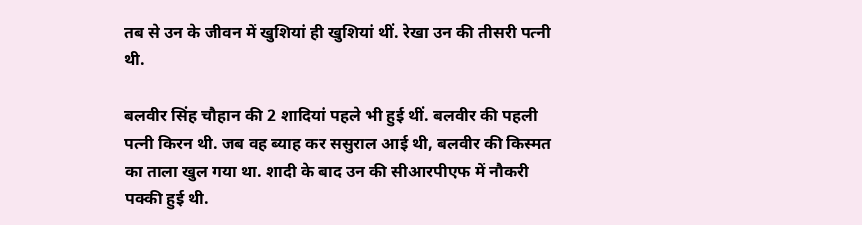तब से उन के जीवन में खुशियां ही खुशियां थीं. रेखा उन की तीसरी पत्नी थी.

बलवीर सिंह चौहान की 2 शादियां पहले भी हुई थीं. बलवीर की पहली पत्नी किरन थी. जब वह ब्याह कर ससुराल आई थी, बलवीर की किस्मत का ताला खुल गया था. शादी के बाद उन की सीआरपीएफ में नौकरी पक्की हुई थी.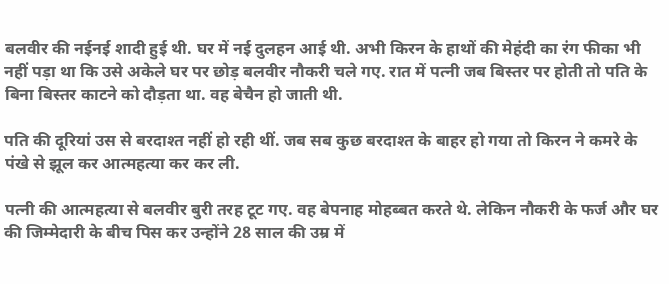बलवीर की नईनई शादी हुई थी. घर में नई दुलहन आई थी. अभी किरन के हाथों की मेहंदी का रंग फीका भी नहीं पड़ा था कि उसे अकेले घर पर छोड़ बलवीर नौकरी चले गए. रात में पत्नी जब बिस्तर पर होती तो पति के बिना बिस्तर काटने को दौड़ता था. वह बेचैन हो जाती थी.

पति की दूरियां उस से बरदाश्त नहीं हो रही थीं. जब सब कुछ बरदाश्त के बाहर हो गया तो किरन ने कमरे के पंखे से झूल कर आत्महत्या कर कर ली.

पत्नी की आत्महत्या से बलवीर बुरी तरह टूट गए. वह बेपनाह मोहब्बत करते थे. लेकिन नौकरी के फर्ज और घर की जिम्मेदारी के बीच पिस कर उन्होंने 28 साल की उम्र में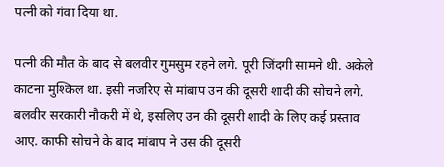पत्नी को गंवा दिया था.

पत्नी की मौत के बाद से बलवीर गुमसुम रहने लगे. पूरी जिंदगी सामने थी. अकेले काटना मुश्किल था. इसी नजरिए से मांबाप उन की दूसरी शादी की सोचने लगे. बलवीर सरकारी नौकरी में थे, इसलिए उन की दूसरी शादी के लिए कई प्रस्ताव आए. काफी सोचने के बाद मांबाप ने उस की दूसरी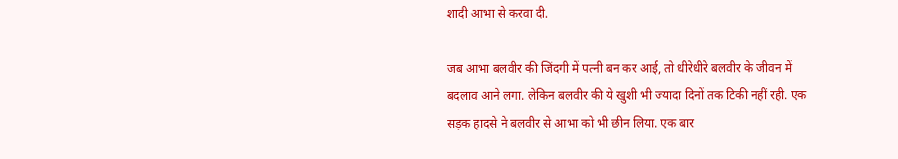शादी आभा से करवा दी.

जब आभा बलवीर की जिंदगी में पत्नी बन कर आई, तो धीरेधीरे बलवीर के जीवन में बदलाव आने लगा. लेकिन बलवीर की ये खुशी भी ज्यादा दिनों तक टिकी नहीं रही. एक सड़क हादसे ने बलवीर से आभा को भी छीन लिया. एक बार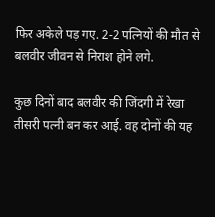फिर अकेले पड़ गए. 2-2 पत्नियों की मौत से बलवीर जीवन से निराश होने लगे.

कुछ दिनों बाद बलवीर की जिंदगी में रेखा तीसरी पत्नी बन कर आई. वह दोनों की यह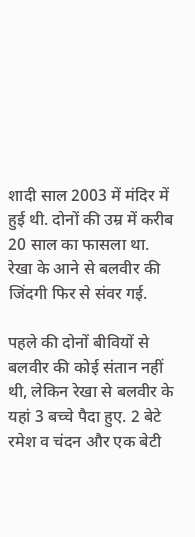शादी साल 2003 में मंदिर में हुई थी. दोनों की उम्र में करीब 20 साल का फासला था. रेखा के आने से बलवीर की जिंदगी फिर से संवर गई.

पहले की दोनों बीवियों से बलवीर की कोई संतान नहीं थी, लेकिन रेखा से बलवीर के यहां 3 बच्चे पैदा हुए. 2 बेटे रमेश व चंदन और एक बेटी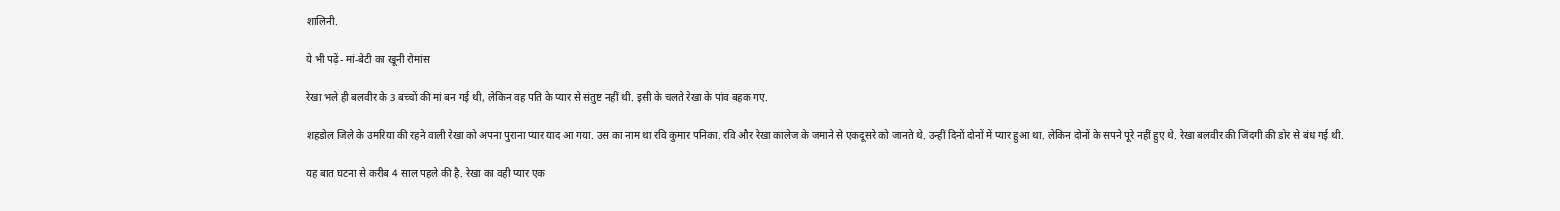शालिनी.

ये भी पढ़ें- मां-बेटी का खूनी रोमांस

रेखा भले ही बलवीर के 3 बच्चों की मां बन गई थी, लेकिन वह पति के प्यार से संतुष्ट नहीं थी. इसी के चलते रेखा के पांव बहक गए.

शहडोल जिले के उमरिया की रहने वाली रेखा को अपना पुराना प्यार याद आ गया. उस का नाम था रवि कुमार पनिका. रवि और रेखा कालेज के जमाने से एकदूसरे को जानते थे. उन्हीं दिनों दोनों में प्यार हुआ था. लेकिन दोनों के सपने पूरे नहीं हुए थे. रेखा बलवीर की जिंदगी की डोर से बंध गई थी.

यह बात घटना से करीब 4 साल पहले की है. रेखा का वही प्यार एक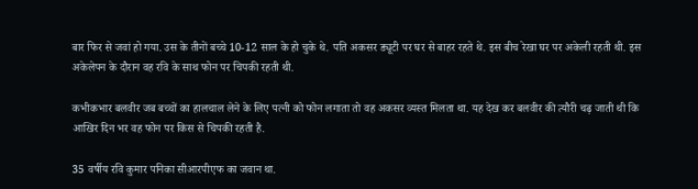बार फिर से जवां हो गया. उस के तीनों बच्चे 10-12 साल के हो चुके थे. पति अकसर ड्यूटी पर घर से बाहर रहते थे. इस बीच रेखा घर पर अकेली रहती थी. इस अकेलेपन के दौरान वह रवि के साथ फोन पर चिपकी रहती थी.

कभीकभार बलवीर जब बच्चों का हालचाल लेने के लिए पत्नी को फोन लगाता तो वह अकसर व्यस्त मिलता था. यह देख कर बलवीर की त्यौरी चढ़ जाती थी कि आखिर दिन भर वह फोन पर किस से चिपकी रहती है.

35 वर्षीय रवि कुमार पनिका सीआरपीएफ का जवान था.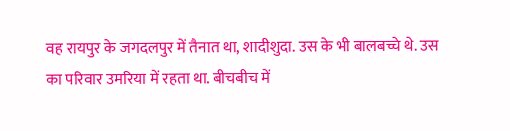वह रायपुर के जगदलपुर में तैनात था, शादीशुदा. उस के भी बालबच्चे थे. उस का परिवार उमरिया में रहता था. बीचबीच में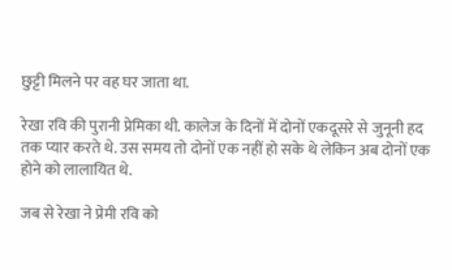छुट्टी मिलने पर वह घर जाता था.

रेखा रवि की पुरानी प्रेमिका थी. कालेज के दिनों में दोनों एकदूसरे से जुनूनी हद तक प्यार करते थे. उस समय तो दोनों एक नहीं हो सके थे लेकिन अब दोनों एक होने को लालायित थे.

जब से रेखा ने प्रेमी रवि को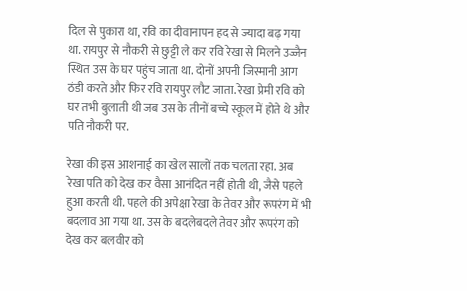दिल से पुकारा था, रवि का दीवानापन हद से ज्यादा बढ़ गया था. रायपुर से नौकरी से छुट्टी ले कर रवि रेखा से मिलने उज्जैन स्थित उस के घर पहुंच जाता था. दोनों अपनी जिस्मानी आग ठंडी करते और फिर रवि रायपुर लौट जाता. रेखा प्रेमी रवि को घर तभी बुलाती थी जब उस के तीनों बच्चे स्कूल में होते थे और पति नौकरी पर.

रेखा की इस आशनाई का खेल सालों तक चलता रहा. अब रेखा पति को देख कर वैसा आनंदित नहीं होती थी, जैसे पहले हुआ करती थी. पहले की अपेक्षा रेखा के तेवर और रूपरंग में भी बदलाव आ गया था. उस के बदलेबदले तेवर और रूपरंग को देख कर बलवीर को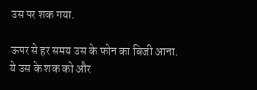उस पर शक गया.

ऊपर से हर समय उस के फोन का बिजी आना. ये उस के शक को और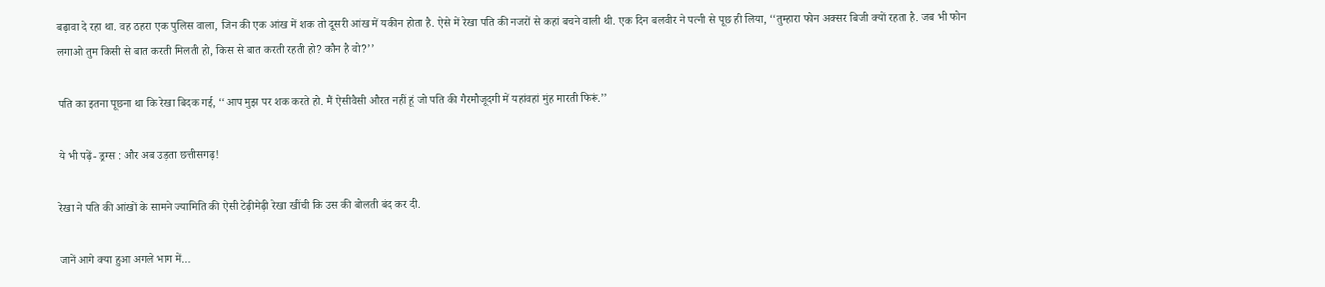बढ़ावा दे रहा था. वह ठहरा एक पुलिस वाला, जिन की एक आंख में शक तो दूसरी आंख में यकीन होता है. ऐसे में रेखा पति की नजरों से कहां बचने वाली थी. एक दिन बलवीर ने पत्नी से पूछ ही लिया, ‘‘तुम्हारा फोन अक्सर बिजी क्यों रहता है. जब भी फोन लगाओ तुम किसी से बात करती मिलती हो, किस से बात करती रहती हो? कौन है वो?’’

पति का इतना पूछना था कि रेखा बिदक गई, ‘‘आप मुझ पर शक करते हो. मैं ऐसीवैसी औरत नहीं हूं जो पति की गैरमौजूदगी में यहांवहां मुंह मारती फिरूं.’’

ये भी पढ़ें- ड्रग्स : और अब उड़ता छत्तीसगढ़!

रेखा ने पति की आंखों के सामने ज्यामिति की ऐसी टेढ़ीमेढ़ी रेखा खींची कि उस की बोलती बंद कर दी.

जानें आगे क्या हुआ अगले भाग में…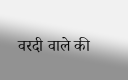वरदी वाले की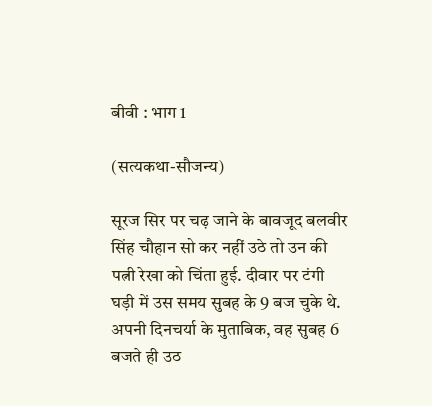बीवी : भाग 1

(सत्यकथा-सौजन्य)

सूरज सिर पर चढ़ जाने के बावजूद बलवीर सिंह चौहान सो कर नहीं उठे तो उन की पत्नी रेखा को चिंता हुई. दीवार पर टंगी घड़ी में उस समय सुबह के 9 बज चुके थे. अपनी दिनचर्या के मुताबिक, वह सुबह 6 बजते ही उठ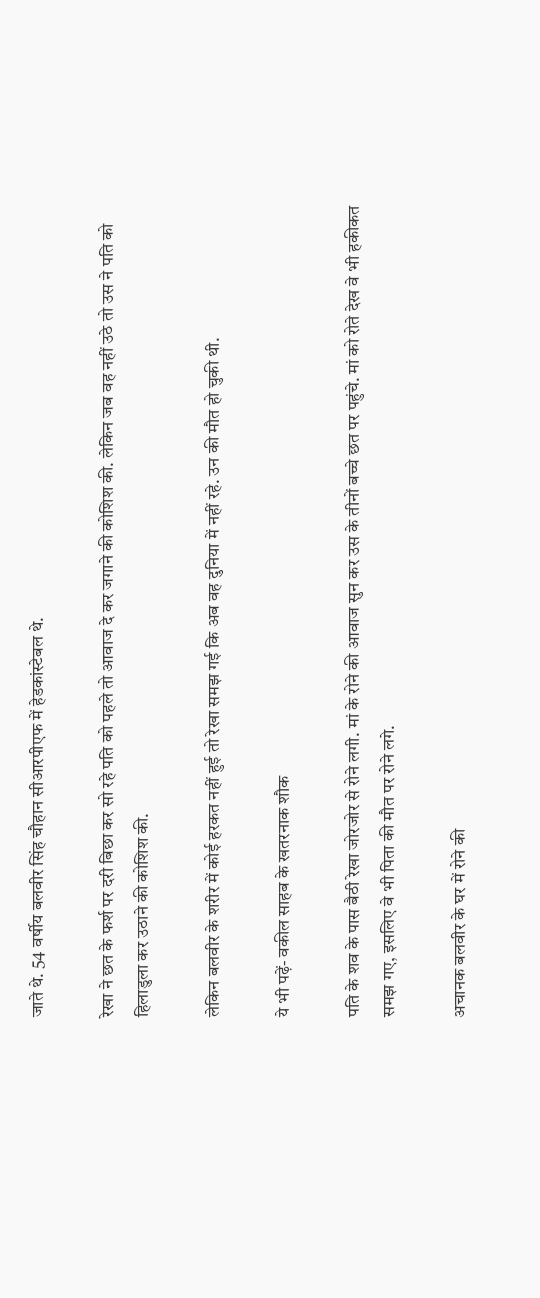जाते थे. 54 वर्षीय बलवीर सिंह चौहान सीआरपीएफ में हेडकांस्टेबल थे.

रेखा ने छत के फर्श पर दरी बिछा कर सो रहे पति को पहले तो आवाज दे कर जगाने की कोशिश की. लेकिन जब वह नहीं उठे तो उस ने पति को हिलाडुला कर उठाने की कोशिश की.

लेकिन बलवीर के शरीर में कोई हरकत नहीं हुई तो रेखा समझ गई कि अब वह दुनिया में नहीं रहे. उन की मौत हो चुकी थी.

ये भी पढ़ें- वकील साहब के खतरनाक शौक

पति के शव के पास बैठी रेखा जोरजोर से रोने लगी. मां के रोने की आवाज सुन कर उस के तीनों बच्चे छत पर पहुंचे. मां को रोते देख वे भी हकीकत समझ गए, इसलिए वे भी पिता की मौत पर रोने लगे.

अचानक बलवीर के घर में रोने की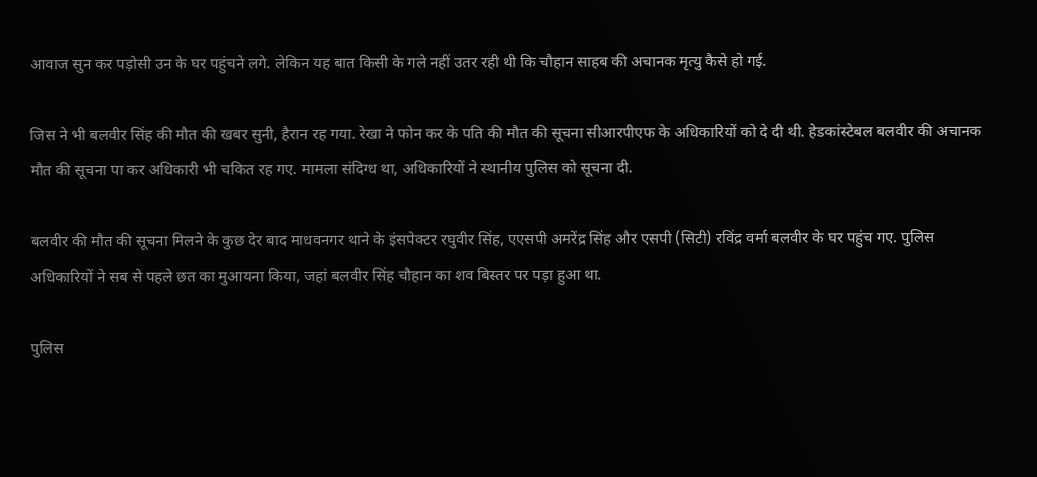आवाज सुन कर पड़ोसी उन के घर पहुंचने लगे. लेकिन यह बात किसी के गले नहीं उतर रही थी कि चौहान साहब की अचानक मृत्यु कैसे हो गई.

जिस ने भी बलवीर सिंह की मौत की खबर सुनी, हैरान रह गया. रेखा ने फोन कर के पति की मौत की सूचना सीआरपीएफ के अधिकारियों को दे दी थी. हेडकांस्टेबल बलवीर की अचानक मौत की सूचना पा कर अधिकारी भी चकित रह गए. मामला संदिग्ध था, अधिकारियों ने स्थानीय पुलिस को सूचना दी.

बलवीर की मौत की सूचना मिलने के कुछ देर बाद माधवनगर थाने के इंसपेक्टर रघुवीर सिंह, एएसपी अमरेंद्र सिंह और एसपी (सिटी) रविंद्र वर्मा बलवीर के घर पहुंच गए. पुलिस अधिकारियों ने सब से पहले छत का मुआयना किया, जहां बलवीर सिंह चौहान का शव बिस्तर पर पड़ा हुआ था.

पुलिस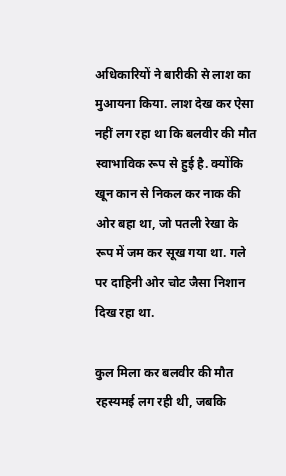अधिकारियों ने बारीकी से लाश का मुआयना किया. लाश देख कर ऐसा नहीं लग रहा था कि बलवीर की मौत स्वाभाविक रूप से हुई है. क्योंकि खून कान से निकल कर नाक की ओर बहा था, जो पतली रेखा के रूप में जम कर सूख गया था. गले पर दाहिनी ओर चोट जैसा निशान दिख रहा था.

कुल मिला कर बलवीर की मौत रहस्यमई लग रही थी, जबकि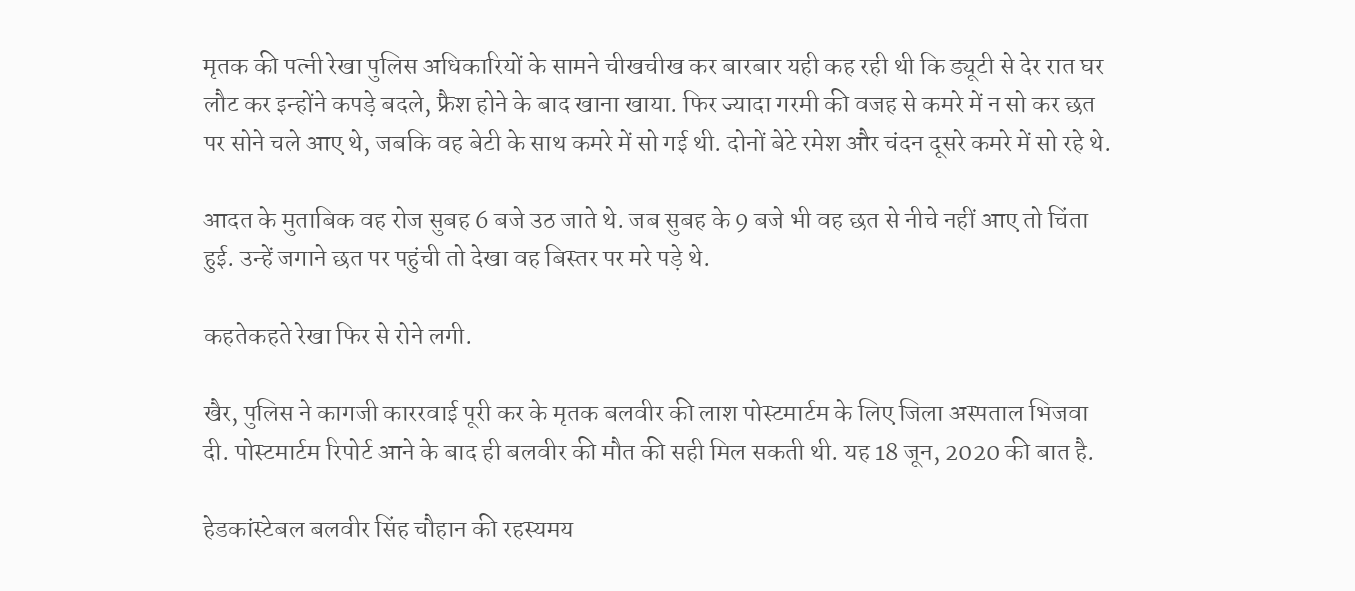मृतक की पत्नी रेखा पुलिस अधिकारियों के सामने चीखचीख कर बारबार यही कह रही थी कि ड्यूटी से देर रात घर लौट कर इन्होंने कपड़े बदले, फ्रैश होने के बाद खाना खाया. फिर ज्यादा गरमी की वजह से कमरे में न सो कर छत पर सोने चले आए थे, जबकि वह बेटी के साथ कमरे में सो गई थी. दोनों बेटे रमेश और चंदन दूसरे कमरे में सो रहे थे.

आदत के मुताबिक वह रोज सुबह 6 बजे उठ जाते थे. जब सुबह के 9 बजे भी वह छत से नीचे नहीं आए तो चिंता हुई. उन्हें जगाने छत पर पहुंची तो देखा वह बिस्तर पर मरे पड़े थे.

कहतेकहते रेखा फिर से रोने लगी.

खैर, पुलिस ने कागजी काररवाई पूरी कर के मृतक बलवीर की लाश पोस्टमार्टम के लिए जिला अस्पताल भिजवा दी. पोस्टमार्टम रिपोर्ट आने के बाद ही बलवीर की मौत की सही मिल सकती थी. यह 18 जून, 2020 की बात है.

हेडकांस्टेबल बलवीर सिंह चौहान की रहस्यमय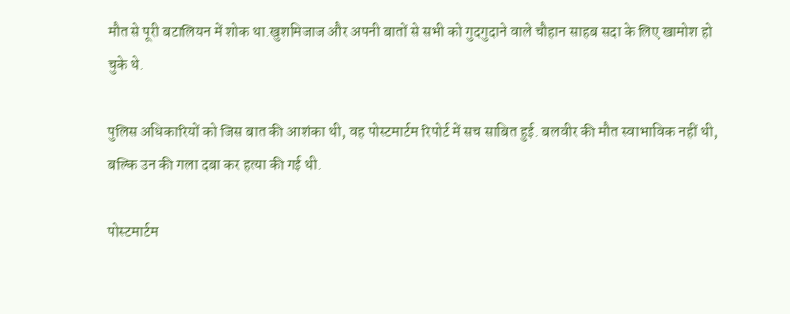मौत से पूरी बटालियन में शोक था.खुशमिजाज और अपनी बातों से सभी को गुदगुदाने वाले चौहान साहब सदा के लिए खामोश हो चुके थे.

पुलिस अधिकारियों को जिस बात की आशंका थी, वह पोस्टमार्टम रिपोर्ट में सच साबित हुई. बलवीर की मौत स्वाभाविक नहीं थी, बल्कि उन की गला दबा कर हत्या की गई थी.

पोस्टमार्टम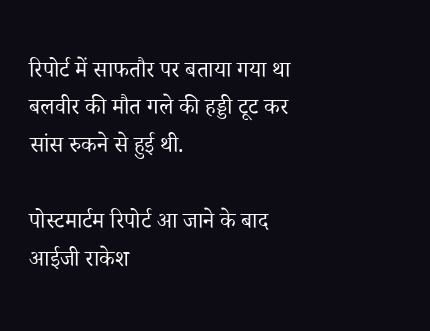रिपोर्ट में साफतौर पर बताया गया था बलवीर की मौत गले की हड्डी टूट कर सांस रुकने से हुई थी.

पोस्टमार्टम रिपोर्ट आ जाने के बाद आईजी राकेश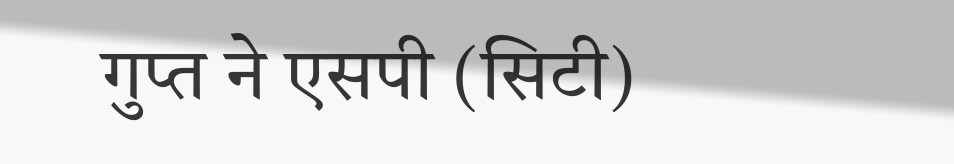गुप्त ने एसपी (सिटी)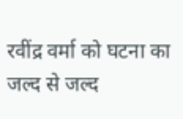रवींद्र वर्मा को घटना का जल्द से जल्द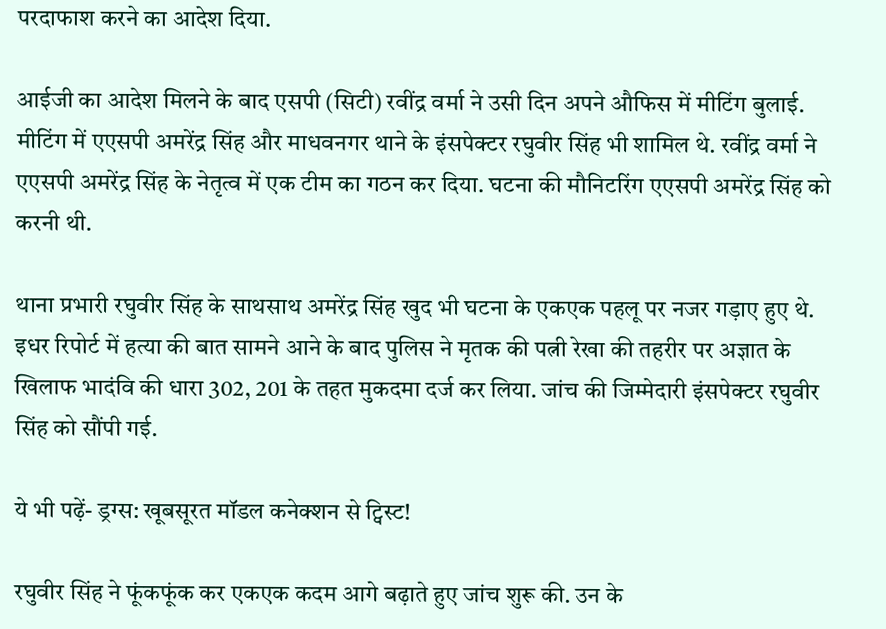परदाफाश करने का आदेश दिया.

आईजी का आदेश मिलने के बाद एसपी (सिटी) रवींद्र वर्मा ने उसी दिन अपने औफिस में मीटिंग बुलाई. मीटिंग में एएसपी अमरेंद्र सिंह और माधवनगर थाने के इंसपेक्टर रघुवीर सिंह भी शामिल थे. रवींद्र वर्मा ने एएसपी अमरेंद्र सिंह के नेतृत्व में एक टीम का गठन कर दिया. घटना की मौनिटरिंग एएसपी अमरेंद्र सिंह को करनी थी.

थाना प्रभारी रघुवीर सिंह के साथसाथ अमरेंद्र सिंह खुद भी घटना के एकएक पहलू पर नजर गड़ाए हुए थे. इधर रिपोर्ट में हत्या की बात सामने आने के बाद पुलिस ने मृतक की पत्नी रेखा की तहरीर पर अज्ञात के खिलाफ भादंवि की धारा 302, 201 के तहत मुकदमा दर्ज कर लिया. जांच की जिम्मेदारी इंसपेक्टर रघुवीर सिंह को सौंपी गई.

ये भी पढ़ें- ड्रग्स: खूबसूरत मॉडल कनेक्शन से ट्विस्ट!

रघुवीर सिंह ने फूंकफूंक कर एकएक कदम आगे बढ़ाते हुए जांच शुरू की. उन के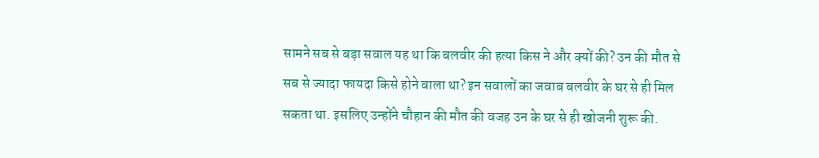सामने सब से बड़ा सवाल यह था कि बलवीर की हत्या किस ने और क्यों की? उन की मौत से सब से ज्यादा फायदा किसे होने वाला था? इन सवालों का जवाब बलवीर के घर से ही मिल सकता था. इसलिए उन्होंने चौहान की मौत की वजह उन के घर से ही खोजनी शुरू की.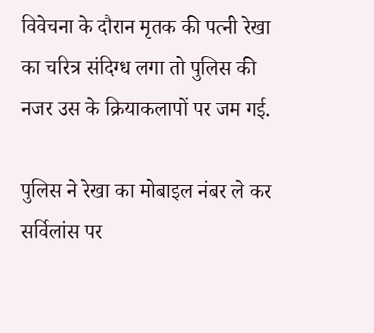विवेचना के दौरान मृतक की पत्नी रेखा का चरित्र संदिग्ध लगा तो पुलिस की नजर उस के क्रियाकलापों पर जम गई.

पुलिस ने रेखा का मोबाइल नंबर ले कर सर्विलांस पर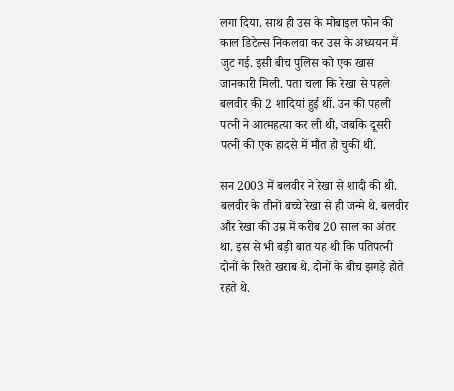लगा दिया. साथ ही उस के मोबाइल फोन की काल डिटेल्स निकलवा कर उस के अध्ययन में जुट गई. इसी बीच पुलिस को एक खास जानकारी मिली. पता चला कि रेखा से पहले बलवीर की 2 शादियां हुई थीं. उन की पहली पत्नी ने आत्महत्या कर ली थी, जबकि दूसरी पत्नी की एक हादसे में मौत हो चुकी थी.

सन 2003 में बलवीर ने रेखा से शादी की थी. बलवीर के तीनों बच्चे रेखा से ही जन्मे थे. बलवीर और रेखा की उम्र में करीब 20 साल का अंतर था. इस से भी बड़ी बात यह थी कि पतिपत्नी दोनों के रिश्ते खराब थे. दोनों के बीच झगड़े होते रहते थे.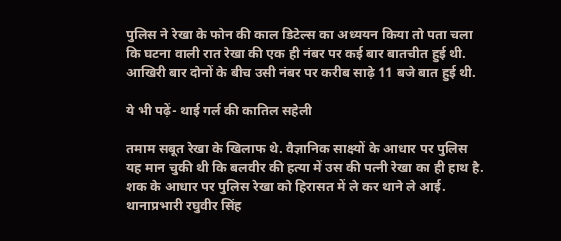पुलिस ने रेखा के फोन की काल डिटेल्स का अध्ययन किया तो पता चला कि घटना वाली रात रेखा की एक ही नंबर पर कई बार बातचीत हुई थी. आखिरी बार दोनों के बीच उसी नंबर पर करीब साढ़े 11 बजे बात हुई थी.

ये भी पढ़ें- थाई गर्ल की कातिल सहेली

तमाम सबूत रेखा के खिलाफ थे. वैज्ञानिक साक्ष्यों के आधार पर पुलिस यह मान चुकी थी कि बलवीर की हत्या में उस की पत्नी रेखा का ही हाथ है. शक के आधार पर पुलिस रेखा को हिरासत में ले कर थाने ले आई. थानाप्रभारी रघुवीर सिंह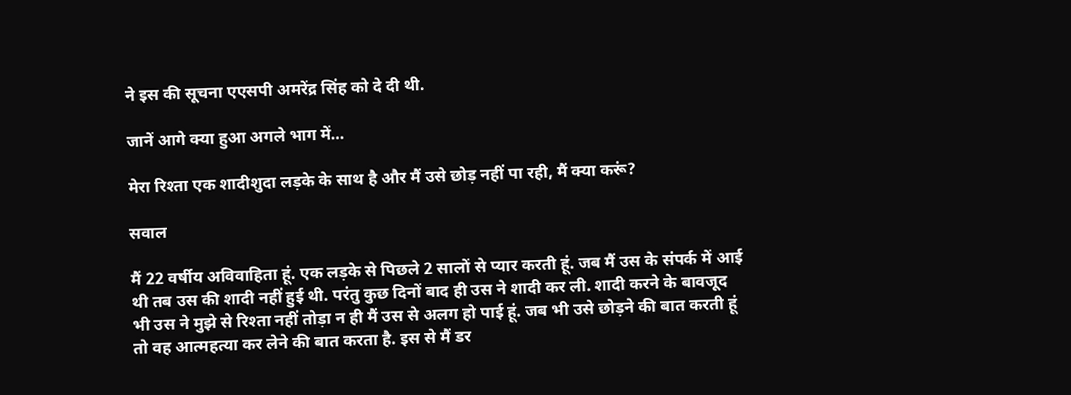ने इस की सूचना एएसपी अमरेंद्र सिंह को दे दी थी.

जानें आगे क्या हुआ अगले भाग में…

मेरा रिश्ता एक शादीशुदा लड़के के साथ है और मैं उसे छोड़ नहीं पा रही, मैं क्या करूं?

सवाल

मैं 22 वर्षीय अविवाहिता हूं. एक लड़के से पिछले 2 सालों से प्यार करती हूं. जब मैं उस के संपर्क में आई थी तब उस की शादी नहीं हुई थी. परंतु कुछ दिनों बाद ही उस ने शादी कर ली. शादी करने के बावजूद भी उस ने मुझे से रिश्ता नहीं तोड़ा न ही मैं उस से अलग हो पाई हूं. जब भी उसे छोड़ने की बात करती हूं तो वह आत्महत्या कर लेने की बात करता है. इस से मैं डर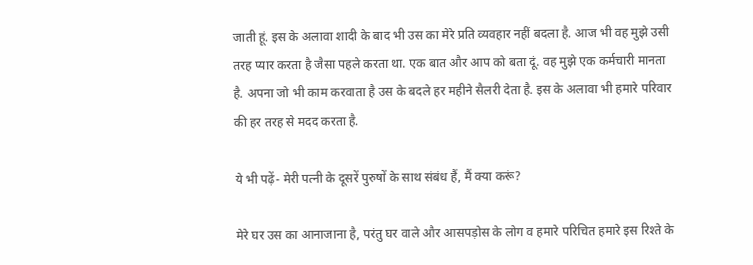जाती हूं. इस के अलावा शादी के बाद भी उस का मेरे प्रति व्यवहार नहीं बदला है. आज भी वह मुझे उसी तरह प्यार करता है जैसा पहले करता था. एक बात और आप को बता दूं. वह मुझे एक कर्मचारी मानता है. अपना जो भी काम करवाता है उस के बदले हर महीने सैलरी देता है. इस के अलावा भी हमारे परिवार की हर तरह से मदद करता है.

ये भी पढ़ें- मेरी पत्नी के दूसरें पुरुषों के साथ संबंध हैं, मैं क्या करूं?

मेरे घर उस का आनाजाना है, परंतु घर वाले और आसपड़ोस के लोग व हमारे परिचित हमारे इस रिश्ते के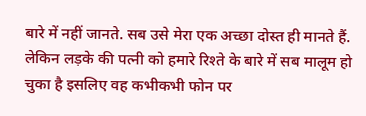बारे में नहीं जानते. सब उसे मेरा एक अच्छा दोस्त ही मानते हैं. लेकिन लड़के की पत्नी को हमारे रिश्ते के बारे में सब मालूम हो चुका है इसलिए वह कभीकभी फोन पर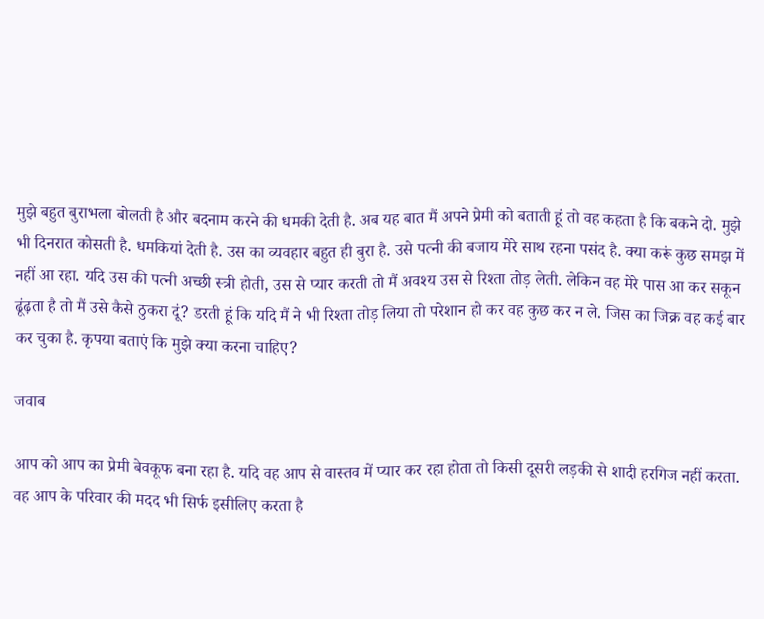मुझे बहुत बुराभला बोलती है और बदनाम करने की धमकी देती है. अब यह बात मैं अपने प्रेमी को बताती हूं तो वह कहता है कि बकने दो. मुझे भी दिनरात कोसती है. धमकियां देती है. उस का व्यवहार बहुत ही बुरा है. उसे पत्नी की बजाय मेरे साथ रहना पसंद है. क्या करूं कुछ समझ में नहीं आ रहा. यदि उस की पत्नी अच्छी स्त्री होती, उस से प्यार करती तो मैं अवश्य उस से रिश्ता तोड़ लेती. लेकिन वह मेरे पास आ कर सकून ढूंढ़ता है तो मैं उसे कैसे ठुकरा दूं? डरती हूं कि यदि मैं ने भी रिश्ता तोड़ लिया तो परेशान हो कर वह कुछ कर न ले. जिस का जिक्र वह कई बार कर चुका है. कृपया बताएं कि मुझे क्या करना चाहिए?

जवाब

आप को आप का प्रेमी बेवकूफ बना रहा है. यदि वह आप से वास्तव में प्यार कर रहा होता तो किसी दूसरी लड़की से शादी हरगिज नहीं करता. वह आप के परिवार की मदद भी सिर्फ इसीलिए करता है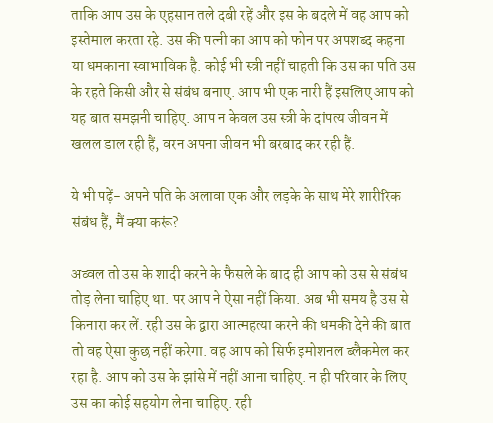ताकि आप उस के एहसान तले दबी रहें और इस के बदले में वह आप को इस्तेमाल करता रहे. उस की पत्नी का आप को फोन पर अपशब्द कहना या धमकाना स्वाभाविक है. कोई भी स्त्री नहीं चाहती कि उस का पति उस के रहते किसी और से संबंध बनाए. आप भी एक नारी हैं इसलिए आप को यह बात समझनी चाहिए. आप न केवल उस स्त्री के दांपत्य जीवन में खलल डाल रही हैं, वरन अपना जीवन भी बरबाद कर रही हैं.

ये भी पढ़ें- अपने पति के अलावा एक और लड़के के साथ मेरे शारीरिक संबंध हैं, मैं क्या करूं?

अव्वल तो उस के शादी करने के फैसले के बाद ही आप को उस से संबंध तोड़ लेना चाहिए था. पर आप ने ऐसा नहीं किया. अब भी समय है उस से किनारा कर लें. रही उस के द्वारा आत्महत्या करने की धमकी देने की बात तो वह ऐसा कुछ नहीं करेगा. वह आप को सिर्फ इमोशनल ब्लैकमेल कर रहा है. आप को उस के झांसे में नहीं आना चाहिए. न ही परिवार के लिए उस का कोई सहयोग लेना चाहिए. रही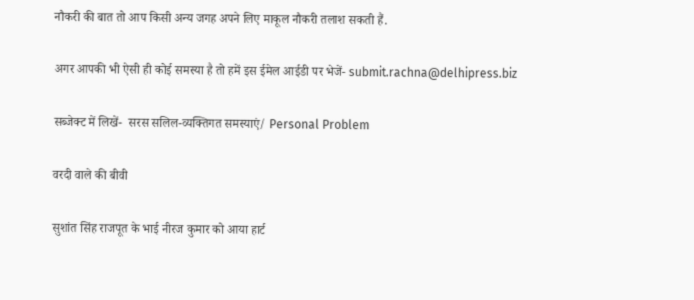नौकरी की बात तो आप किसी अन्य जगह अपने लिए माकूल नौकरी तलाश सकती हैं.

अगर आपकी भी ऐसी ही कोई समस्या है तो हमें इस ईमेल आईडी पर भेजें- submit.rachna@delhipress.biz

सब्जेक्ट में लिखें-  सरस सलिल-व्यक्तिगत समस्याएं/ Personal Problem

वरदी वाले की बीवी

सुशांत सिंह राजपूत के भाई नीरज कुमार को आया हार्ट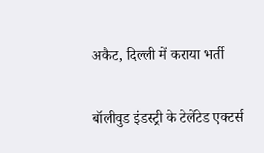अकैट, दिल्ली में कराया भर्ती

बॉलीवुड इंडस्ट्री के टेलेंटेड एक्टर्स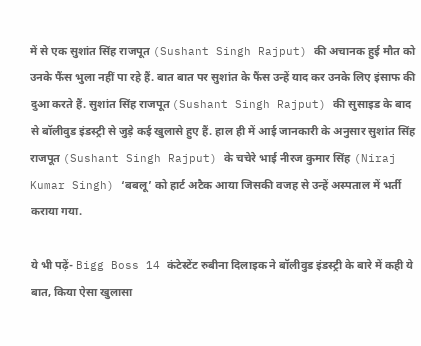में से एक सुशांत सिंह राजपूत (Sushant Singh Rajput) की अचानक हुई मौत को उनके फैंस भुला नहीं पा रहे हैं. बात बात पर सुशांत के फैंस उन्हें याद कर उनके लिए इंसाफ की दुआ करते हैं. सुशांत सिंह राजपूत (Sushant Singh Rajput) की सुसाइड के बाद से बॉलीवुड इंडस्ट्री से जुड़े कई खुलासे हुए हैं. हाल ही में आई जानकारी के अनुसार सुशांत सिंह राजपूत (Sushant Singh Rajput) के चचेरे भाई नीरज कुमार सिंह (Niraj Kumar Singh) ‘बबलू’ को हार्ट अटैक आया जिसकी वजह से उन्हें अस्पताल में भर्ती कराया गया.

ये भी पढ़ें- Bigg Boss 14 कंटेस्टेंट रुबीना दिलाइक ने बॉलीवुड इंडस्ट्री के बारे में कही ये बात, किया ऐसा खुलासा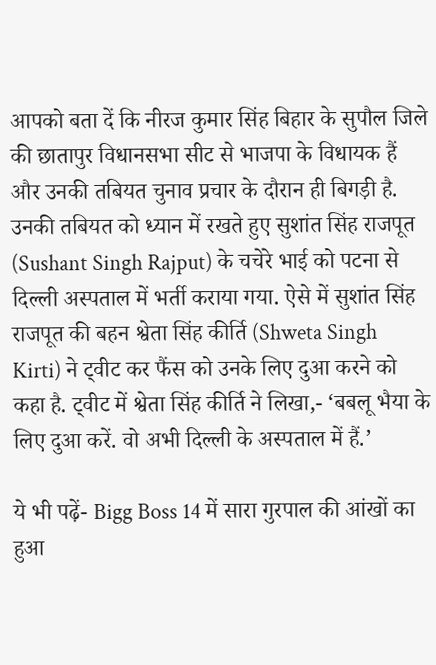आपको बता दें कि नीरज कुमार सिंह बिहार के सुपौल जिले की छातापुर विधानसभा सीट से भाजपा के विधायक हैं और उनकी तबियत चुनाव प्रचार के दौरान ही बिगड़ी है. उनकी तबियत को ध्यान में रखते हुए सुशांत सिंह राजपूत (Sushant Singh Rajput) के चचेरे भाई को पटना से दिल्ली अस्पताल में भर्ती कराया गया. ऐसे में सुशांत सिंह राजपूत की बहन श्वेता सिंह कीर्ति (Shweta Singh Kirti) ने ट्वीट कर फैंस को उनके लिए दुआ करने को कहा है. ट्वीट में श्वेता सिंह कीर्ति ने लिखा,- ‘बबलू भैया के लिए दुआ करें. वो अभी दिल्ली के अस्पताल में हैं.’

ये भी पढ़ें- Bigg Boss 14 में सारा गुरपाल की आंखों का हुआ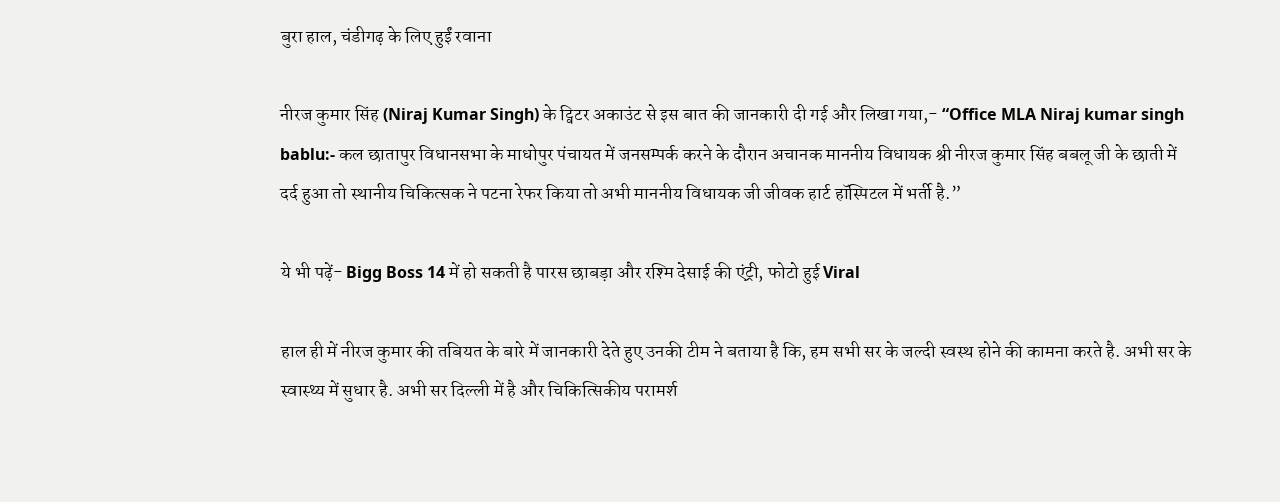बुरा हाल, चंडीगढ़ के लिए हुईं रवाना

नीरज कुमार सिंह (Niraj Kumar Singh) के ट्विटर अकाउंट से इस बात की जानकारी दी गई और लिखा गया,- “Office MLA Niraj kumar singh bablu:- कल छातापुर विधानसभा के माधोपुर पंचायत में जनसम्पर्क करने के दौरान अचानक माननीय विधायक श्री नीरज कुमार सिंह बबलू जी के छाती में दर्द हुआ तो स्थानीय चिकित्सक ने पटना रेफर किया तो अभी माननीय विधायक जी जीवक हार्ट हॉस्पिटल में भर्ती है.”

ये भी पढ़ें- Bigg Boss 14 में हो सकती है पारस छाबड़ा और रश्मि देसाई की एंट्री, फोटो हुई Viral

हाल ही में नीरज कुमार की तबियत के बारे में जानकारी देते हुए उनकी टीम ने बताया है कि, हम सभी सर के जल्दी स्वस्थ होने की कामना करते है. अभी सर के स्वास्थ्य में सुधार है. अभी सर दिल्ली में है और चिकित्सिकीय परामर्श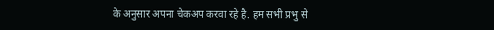के अनुसार अपना चेकअप करवा रहे है. हम सभी प्रभु से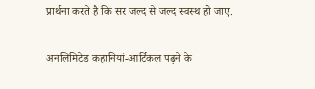प्रार्थना करते है कि सर जल्द से जल्द स्वस्थ हो जाए.

अनलिमिटेड कहानियां-आर्टिकल पढ़ने के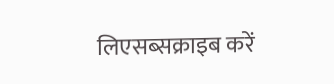लिएसब्सक्राइब करें